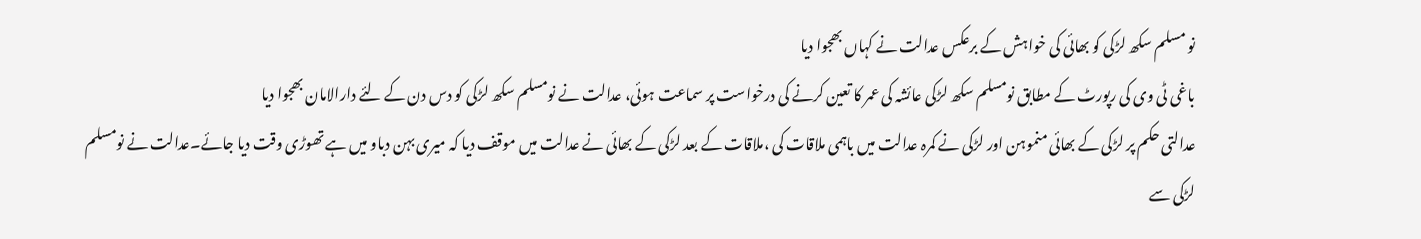نو مسلم سکھ لڑکی کو بھائی کی خواہش کے برعکس عدالت نے کہاں بھجوا دیا
باغی ٹی وی کی رپورٹ کے مطابق نومسلم سکھ لڑکی عائشہ کی عمر کا تعین کرنے کی درخواست پر سماعت ہوئی، عدالت نے نومسلم سکھ لڑکی کو دس دن کے لئے دارالامان بھجوا دیا
عدالتی حکم پر لڑکی کے بھائی منموہن اور لڑکی نے کمرہ عدالت میں باہمی ملاقات کی ،ملاقات کے بعد لڑکی کے بھائی نے عدالت میں موقف دیا کہ میری بہن دباو میں ہے تھوڑی وقت دیا جائے۔عدالت نے نومسلم لڑکی سے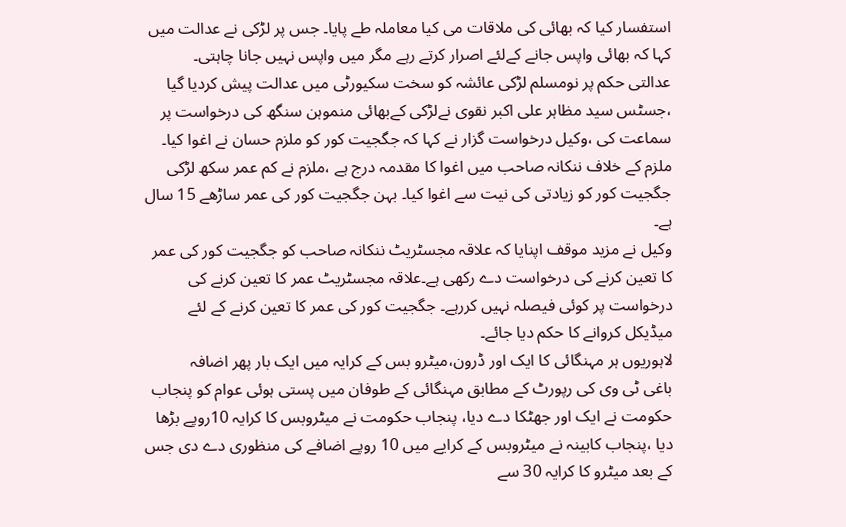استفسار کیا کہ بھائی کی ملاقات می کیا معاملہ طے پایا۔ جس پر لڑکی نے عدالت میں کہا کہ بھائی واپس جانے کےلئے اصرار کرتے رہے مگر میں واپس نہیں جانا چاہتی۔
عدالتی حکم پر نومسلم لڑکی عائشہ کو سخت سکیورٹی میں عدالت پیش کردیا گیا ،جسٹس سید مظاہر علی اکبر نقوی نےلڑکی کےبھائی منموہن سنگھ کی درخواست پر سماعت کی ،وکیل درخواست گزار نے کہا کہ جگجیت کور کو ملزم حسان نے اغوا کیا۔ ملزم کے خلاف ننکانہ صاحب میں اغوا کا مقدمہ درج ہے ،ملزم نے کم عمر سکھ لڑکی جگجیت کور کو زیادتی کی نیت سے اغوا کیا۔ بہن جگجیت کور کی عمر ساڑھے 15 سال ہے۔
وکیل نے مزید موقف اپنایا کہ علاقہ مجسٹریٹ ننکانہ صاحب کو جگجیت کور کی عمر کا تعین کرنے کی درخواست دے رکھی ہے۔علاقہ مجسٹریٹ عمر کا تعین کرنے کی درخواست پر کوئی فیصلہ نہیں کررہے۔ جگجیت کور کی عمر کا تعین کرنے کے لئے میڈیکل کروانے کا حکم دیا جائے۔
لاہوریوں ہر مہنگائی کا ایک اور ڈرون،میٹرو بس کے کرایہ میں ایک بار پھر اضافہ
باغی ٹی وی کی رپورٹ کے مطابق مہنگائی کے طوفان میں پستی ہوئی عوام کو پنجاب حکومت نے ایک اور جھٹکا دے دیا، پنجاب حکومت نے میٹروبس کا کرایہ 10روپے بڑھا دیا ،پنجاب کابینہ نے میٹروبس کے کرایے میں 10 روپے اضافے کی منظوری دے دی جس کے بعد میٹرو کا کرایہ 30 سے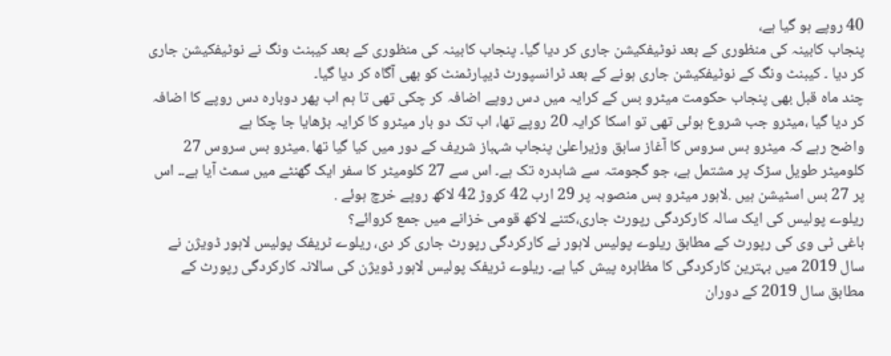40 روپے ہو گیا ہے،
پنجاب کابینہ کی منظوری کے بعد نوٹیفکیشن جاری کر دیا گیا۔ پنجاب کابینہ کی منظوری کے بعد کیبنٹ ونگ نے نوٹیفکیشن جاری کر دیا ۔ کیبنٹ ونگ کے نوٹیفکیشن جاری ہونے کے بعد ٹرانسپورٹ ڈیپارٹمنٹ کو بھی آگاہ کر دیا گیا۔
چند ماہ قبل بھی پنجاب حکومت میٹرو بس کے کرایہ میں دس روپے اضافہ کر چکی تھی تا ہم اب پھر دوبارہ دس روپے کا اضافہ کر دیا گیا ،میٹرو جب شروع ہوئی تھی تو اسکا کرایہ 20 روپے تھا، اب تک دو بار میٹرو کا کرایہ بڑھایا جا چکا ہے
واضح رہے کہ میٹرو بس سروس کا آغاز سابق وزیراعلیٰ پنجاب شہباز شریف کے دور میں کیا گیا تھا .میٹرو بس سروس 27 کلومیٹر طویل سڑک پر مشتمل ہے، جو گجومتہ سے شاہدرہ تک ہے۔ اس سے 27 کلومیٹر کا سفر ایک گھنٹے میں سمٹ آیا ہے۔۔ اس پر 27 بس اسٹیشن ہیں .لاہور میٹرو بس منصوبہ پر 29 ارب 42 کروڑ 42 لاکھ روپے خرچ ہوئے .
ریلوے پولیس کی ایک سالہ کارکردگی رپورٹ جاری،کتنے لاکھ قومی خزانے میں جمع کروائے؟
باغی ٹی وی کی رپورٹ کے مطابق ریلوے پولیس لاہور نے کارکردگی رپورٹ جاری کر دی، ریلوے ٹریفک پولیس لاہور ڈویژن نے سال 2019 میں بہترین کارکردگی کا مظاہرہ پیش کیا ہے۔ ریلوے ٹریفک پولیس لاہور ڈویژن کی سالانہ کارکردگی رپورٹ کے مطابق سال 2019 کے دوران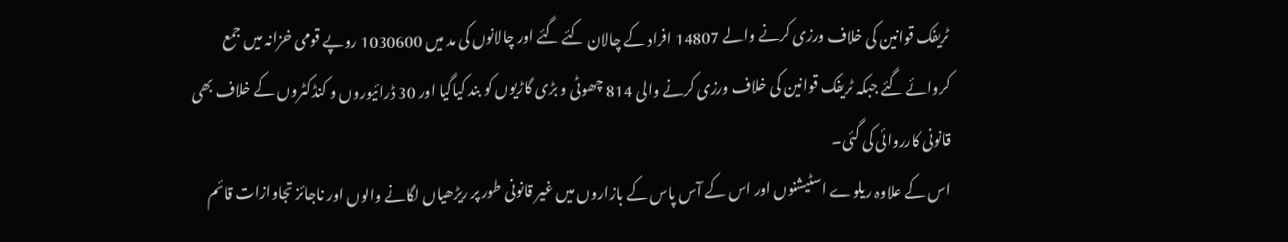ٹریفک قوانین کی خلاف ورزی کرنے والے 14807 افراد کے چالان کئے گئے اور چالانوں کی مد میں 1030600 روپے قومی خزانہ میں جمع کروائے گئے جبکہ ٹریفک قوانین کی خلاف ورزی کرنے والی 814 چھوٹی و بڑی گاڑیوں کو بند کیاگیا اور 30 ڈرائیوروں و کنڈکٹروں کے خلاف بھی قانونی کارروائی کی گئی۔
اس کے علاوہ ریلوے اسٹیشنوں اور اس کے آس پاس کے بازاروں میں غیر قانونی طور پر ریڑھیاں لگانے والوں اور ناجائز تجاوازات قائم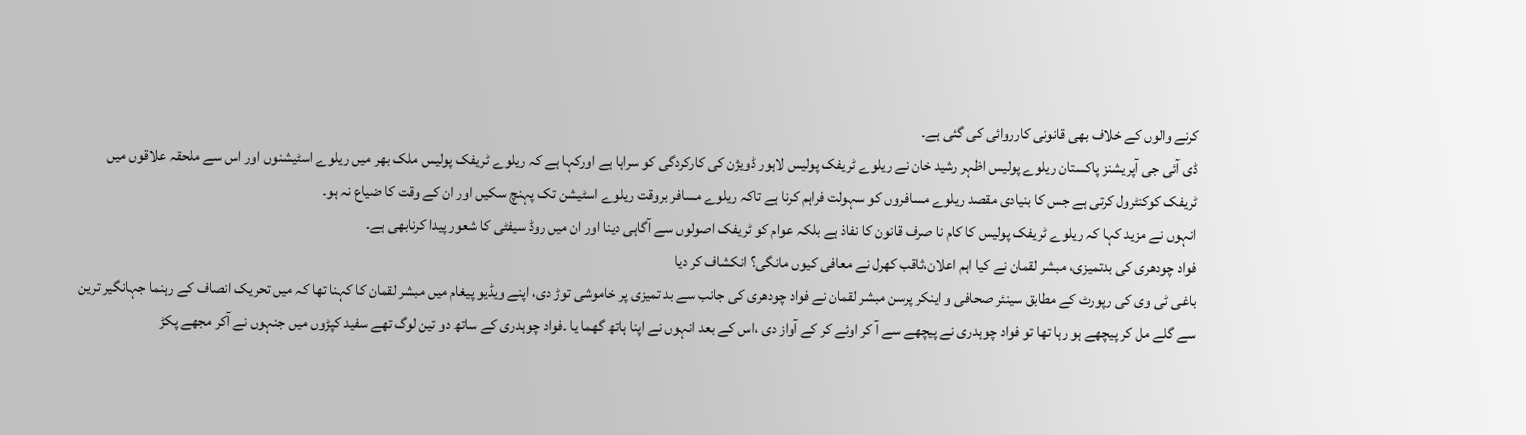کرنے والوں کے خلاف بھی قانونی کارروائی کی گئی ہے۔
ڈی آئی جی آپریشنز پاکستان ریلوے پولیس اظہر رشید خان نے ریلوے ٹریفک پولیس لاہور ڈویژن کی کارکردگی کو سراہا ہے اورکہا ہے کہ ریلوے ٹریفک پولیس ملک بھر میں ریلوے اسٹیشنوں اور اس سے ملحقہ علاقوں میں ٹریفک کوکنٹرول کرتی ہے جس کا بنیادی مقصد ریلوے مسافروں کو سہولت فراہم کرنا ہے تاکہ ریلوے مسافر بروقت ریلوے اسٹیشن تک پہنچ سکیں اور ان کے وقت کا ضیاع نہ ہو۔
انہوں نے مزید کہا کہ ریلوے ٹریفک پولیس کا کام نا صرف قانون کا نفاذ ہے بلکہ عوام کو ٹریفک اصولوں سے آگاہی دینا اور ان میں روڈ سیفٹی کا شعور پیدا کرنابھی ہے۔
فواد چودھری کی بدتمیزی، مبشر لقمان نے کیا اہم اعلان،ثاقب کھرل نے معافی کیوں مانگی؟ انکشاف کر دیا
باغی ٹی وی کی رپورٹ کے مطابق سینئر صحافی و اینکر پرسن مبشر لقمان نے فواد چودھری کی جانب سے بد تمیزی پر خاموشی توڑ دی، اپنے ویڈیو پیغام میں مبشر لقمان کا کہنا تھا کہ میں تحریک انصاف کے رہنما جہانگیر ترین سے گلے مل کر پیچھے ہو رہا تھا تو فواد چوہدری نے پیچھے سے آ کر اوئے کر کے آواز دی ،اس کے بعد انہوں نے اپنا ہاتھ گھما یا ۔فواد چوہدری کے ساتھ دو تین لوگ تھے سفید کپڑوں میں جنہوں نے آکر مجھے پکڑ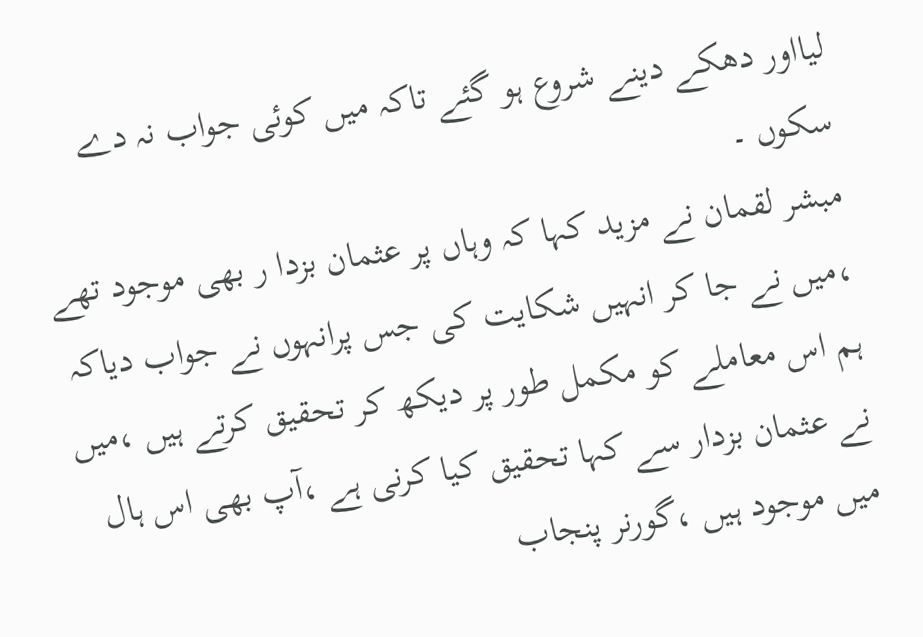لیااور دھکے دینے شروع ہو گئے تاکہ میں کوئی جواب نہ دے سکوں ۔
مبشر لقمان نے مزید کہا کہ وہاں پر عثمان بزدا ر بھی موجود تھے ،میں نے جا کر انہیں شکایت کی جس پرانہوں نے جواب دیاکہ ہم اس معاملے کو مکمل طور پر دیکھ کر تحقیق کرتے ہیں ،میں نے عثمان بزدار سے کہا تحقیق کیا کرنی ہے ،آپ بھی اس ہال میں موجود ہیں ،گورنر پنجاب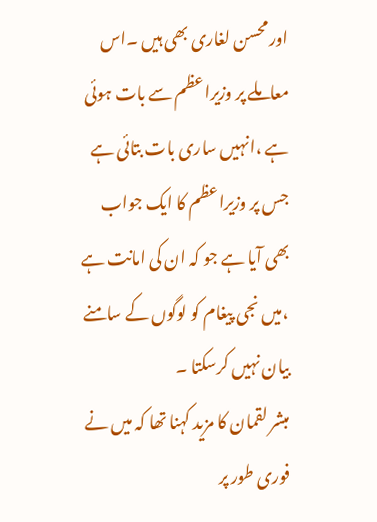اور محسن لغاری بھی ہیں ۔اس معاملے پر وزیراعظم سے بات ہوئی ہے ،انہیں ساری بات بتائی ہے جس پر وزیراعظم کا ایک جواب بھی آیا ہے جو کہ ان کی امانت ہے ،میں نجی پیغام کو لوگوں کے سامنے بیان نہیں کرسکتا ۔
مبشر لقمان کا مزید کہنا تھا کہ میں نے فوری طور پر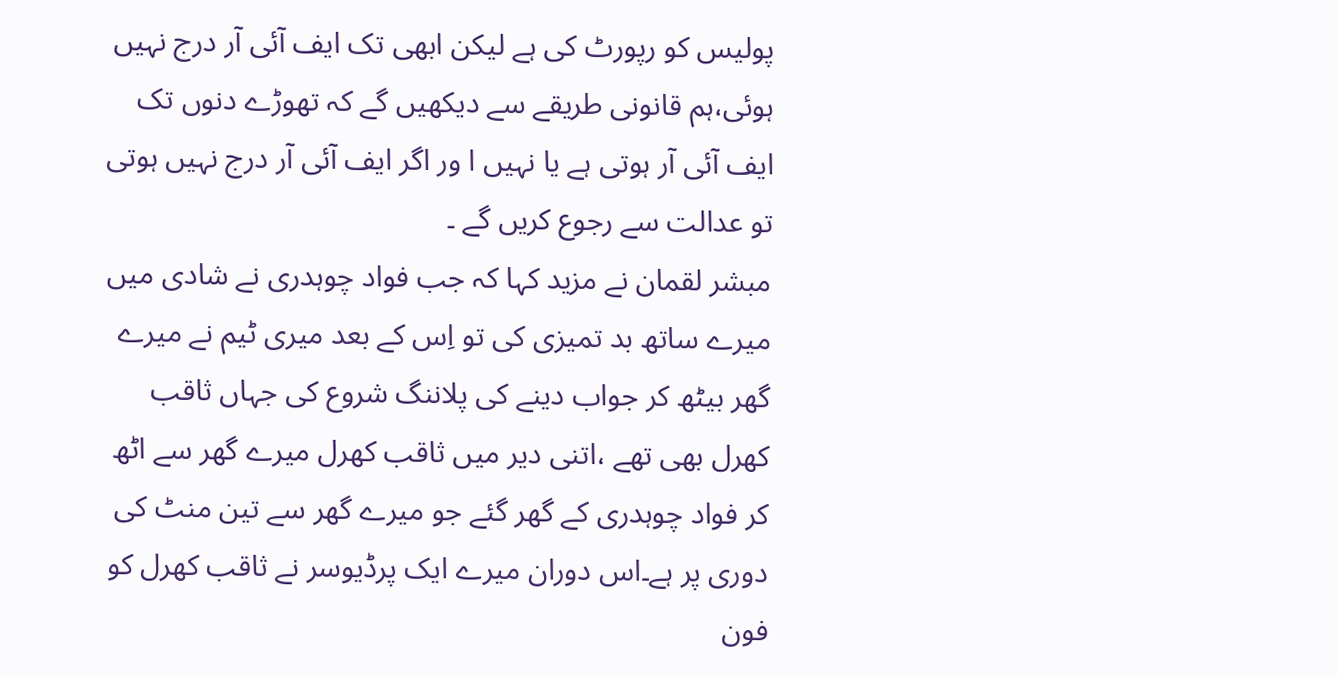پولیس کو رپورٹ کی ہے لیکن ابھی تک ایف آئی آر درج نہیں ہوئی،ہم قانونی طریقے سے دیکھیں گے کہ تھوڑے دنوں تک ایف آئی آر ہوتی ہے یا نہیں ا ور اگر ایف آئی آر درج نہیں ہوتی تو عدالت سے رجوع کریں گے ۔
مبشر لقمان نے مزید کہا کہ جب فواد چوہدری نے شادی میں میرے ساتھ بد تمیزی کی تو اِس کے بعد میری ٹیم نے میرے گھر بیٹھ کر جواب دینے کی پلاننگ شروع کی جہاں ثاقب کھرل بھی تھے ،اتنی دیر میں ثاقب کھرل میرے گھر سے اٹھ کر فواد چوہدری کے گھر گئے جو میرے گھر سے تین منٹ کی دوری پر ہے۔اس دوران میرے ایک پرڈیوسر نے ثاقب کھرل کو فون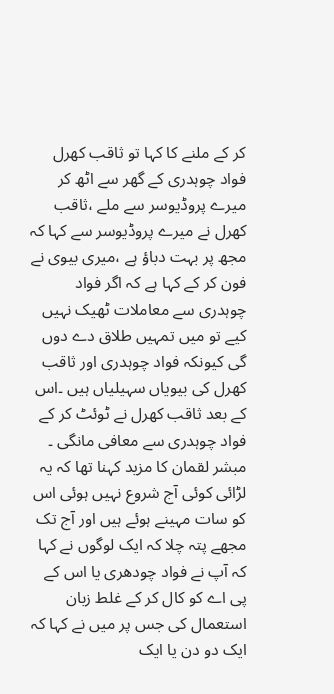کر کے ملنے کا کہا تو ثاقب کھرل فواد چوہدری کے گھر سے اٹھ کر میرے پروڈیوسر سے ملے ،ثاقب کھرل نے میرے پروڈیوسر سے کہا کہ مجھ پر بہت دباؤ ہے ،میری بیوی نے فون کر کے کہا ہے کہ اگر فواد چوہدری سے معاملات ٹھیک نہیں کیے تو میں تمہیں طلاق دے دوں گی کیونکہ فواد چوہدری اور ثاقب کھرل کی بیویاں سہیلیاں ہیں ۔اس کے بعد ثاقب کھرل نے ٹوئٹ کر کے فواد چوہدری سے معافی مانگی ۔
مبشر لقمان کا مزید کہنا تھا کہ یہ لڑائی کوئی آج شروع نہیں ہوئی اس کو سات مہینے ہوئے ہیں اور آج تک مجھے پتہ چلا کہ ایک لوگوں نے کہا کہ آپ نے فواد چودھری یا اس کے پی اے کو کال کر کے غلط زبان استعمال کی جس پر میں نے کہا کہ ایک دو دن یا ایک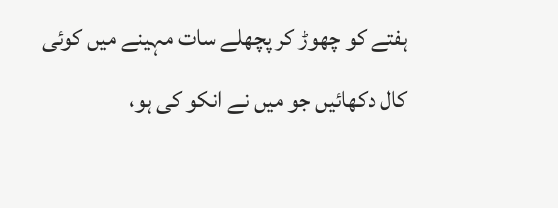ہفتے کو چھوڑ کر پچھلے سات مہینے میں کوئی کال دکھائیں جو میں نے انکو کی ہو،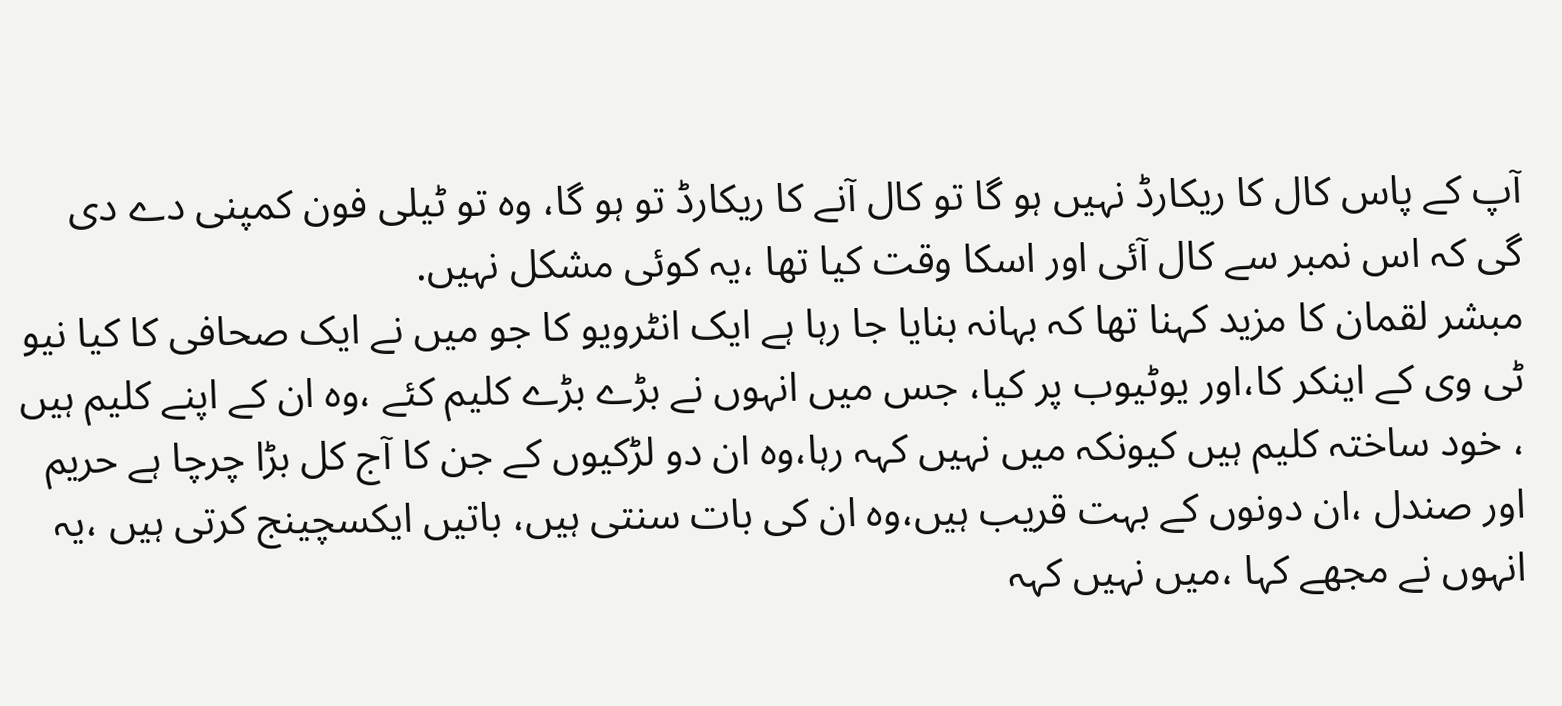آپ کے پاس کال کا ریکارڈ نہیں ہو گا تو کال آنے کا ریکارڈ تو ہو گا، وہ تو ٹیلی فون کمپنی دے دی گی کہ اس نمبر سے کال آئی اور اسکا وقت کیا تھا ،یہ کوئی مشکل نہیں.
مبشر لقمان کا مزید کہنا تھا کہ بہانہ بنایا جا رہا ہے ایک انٹرویو کا جو میں نے ایک صحافی کا کیا نیو ٹی وی کے اینکر کا،اور یوٹیوب پر کیا، جس میں انہوں نے بڑے بڑے کلیم کئے ،وہ ان کے اپنے کلیم ہیں ، خود ساختہ کلیم ہیں کیونکہ میں نہیں کہہ رہا،وہ ان دو لڑکیوں کے جن کا آج کل بڑا چرچا ہے حریم اور صندل ،ان دونوں کے بہت قریب ہیں،وہ ان کی بات سنتی ہیں، باتیں ایکسچینج کرتی ہیں ،یہ انہوں نے مجھے کہا ،میں نہیں کہہ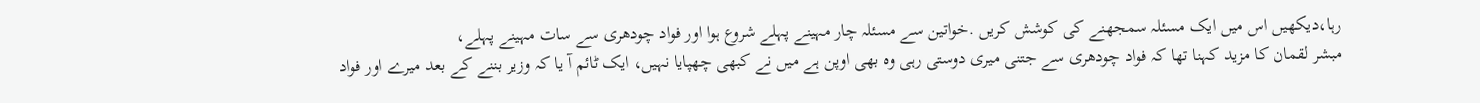رہا،دیکھیں اس میں ایک مسئلہ سمجھنے کی کوشش کریں .خواتین سے مسئلہ چار مہینے پہلے شروع ہوا اور فواد چودھری سے سات مہینے پہلے،
مبشر لقمان کا مزید کہنا تھا کہ فواد چودھری سے جتنی میری دوستی رہی وہ بھی اوپن ہے میں نے کبھی چھپایا نہیں، ایک ٹائم آ یا کہ وزیر بننے کے بعد میرے اور فواد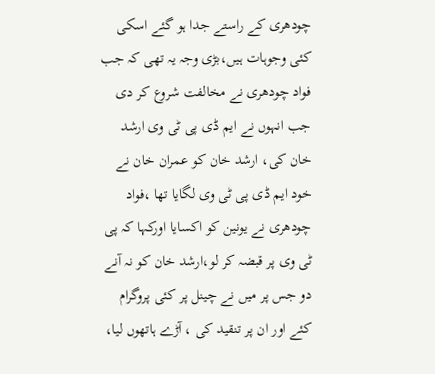چودھری کے راستے جدا ہو گئے اسکی کئی وجوہات ہیں،بڑی وجہ یہ تھی کہ جب فواد چودھری نے مخالفت شروع کر دی جب انہوں نے ایم ڈی پی ٹی وی ارشد خان کی، ارشد خان کو عمران خان نے خود ایم ڈی پی ٹی وی لگایا تھا ،فواد چودھری نے یونین کو اکسایا اورکہا کہ پی ٹی وی پر قبضہ کر لو،ارشد خان کو نہ آنے دو جس پر میں نے چینل پر کئی پروگرام کئے اور ان پر تنقید کی ، آڑے ہاتھوں لیا،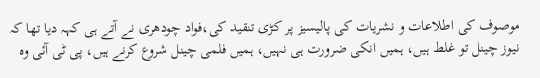موصوف کی اطلاعات و نشریات کی پالیسیز پر کڑی تنقید کی،فواد چودھری نے آتے ہی کہہ دیا تھا کہ نیوز چینل تو غلط ہیں، ہمیں انکی ضرورت ہی نہیں، ہمیں فلمی چینل شروع کرنے ہیں، پی ٹی آئی وہ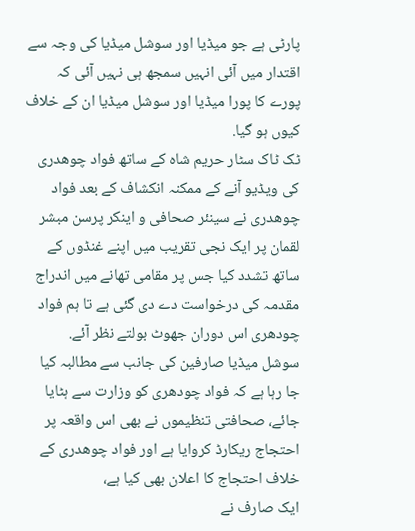پارٹی ہے جو میڈیا اور سوشل میڈیا کی وجہ سے اقتدار میں آئی انہیں سمجھ ہی نہیں آئی کہ پورے کا پورا میڈیا اور سوشل میڈیا ان کے خلاف کیوں ہو گیا.
ٹک ٹاک سٹار حریم شاہ کے ساتھ فواد چوھدری کی ویڈیو آنے کے ممکنہ انکشاف کے بعد فواد چوھدری نے سینئر صحافی و اینکر پرسن مبشر لقمان پر ایک نجی تقریب میں اپنے غنڈوں کے ساتھ تشدد کیا جس پر مقامی تھانے میں اندراج مقدمہ کی درخواست دے دی گئی ہے تا ہم فواد چودھری اس دوران جھوٹ بولتے نظر آئے.
سوشل میڈیا صارفین کی جانب سے مطالبہ کیا جا رہا ہے کہ فواد چودھری کو وزارت سے ہٹایا جائے، صحافتی تنظیموں نے بھی اس واقعہ پر احتجاج ریکارڈ کروایا ہے اور فواد چوھدری کے خلاف احتجاج کا اعلان بھی کیا ہے،
ایک صارف نے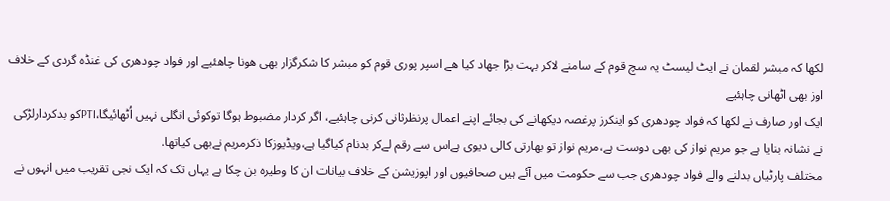لکھا کہ مبشر لقمان نے ایٹ لیسٹ یہ سچ قوم کے سامنے لاکر بہت بڑا جھاد کیا ھے اسپر پوری قوم کو مبشر کا شکرگزار بھی ھونا چاھئیے اور فواد چودھری کی غنڈہ گردی کے خلاف اوز بھی اٹھانی چاہئیے
ایک اور صارف نے لکھا کہ فواد چودھری کو اینکرز پرغصہ دیکھانے کی بجائے اپنے اعمال پرنظرثانی کرنی چاہئیے، اگر کردار مضبوط ہوگا توکوئی انگلی نہیں اُٹھائیگا،PTIکو بدکردارلڑکی نے نشانہ بنایا ہے جو مریم نواز کی بھی دوست ہے،مریم نواز تو بھارتی کالی دیوی ہےاس سے رقم لےکر بدنام کیاگیا ہے،ویڈیوزکا ذکرمریم نےبھی کیاتھا.
مختلف پارٹیاں بدلنے والے فواد چودھری جب سے حکومت میں آئے ہیں صحافیوں اور اپوزیشن کے خلاف بیانات ان کا وطیرہ بن چکا ہے یہاں تک کہ ایک نجی تقریب میں انہوں نے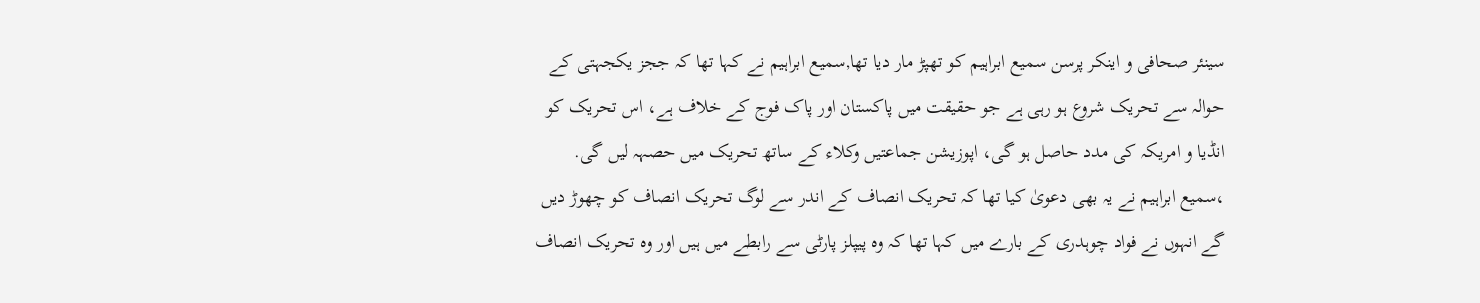سینئر صحافی و اینکر پرسن سمیع ابراہیم کو تھپڑ مار دیا تھا,سمیع ابراہیم نے کہا تھا کہ ججز یکجہتی کے حوالہ سے تحریک شروع ہو رہی ہے جو حقیقت میں پاکستان اور پاک فوج کے خلاف ہے، اس تحریک کو انڈیا و امریکہ کی مدد حاصل ہو گی، اپوزیشن جماعتیں وکلاء کے ساتھ تحریک میں حصہہ لیں گی. ،سمیع ابراہیم نے یہ بھی دعویٰ کیا تھا کہ تحریک انصاف کے اندر سے لوگ تحریک انصاف کو چھوڑ دیں گے انہوں نے فواد چوہدری کے بارے میں کہا تھا کہ وہ پیپلز پارٹی سے رابطے میں ہیں اور وہ تحریک انصاف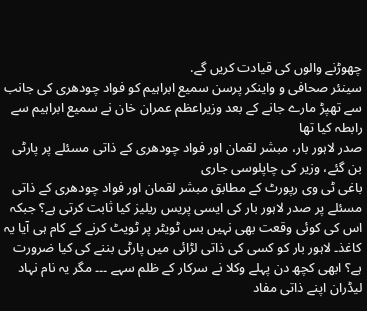چھوڑنے والوں کی قیادت کریں گے.
سینئر صحافی و واینکر پرسن سمیع ابراہیم کو فواد چودھری کی جانب سے تھپڑ مارے جانے کے بعد وزیراعظم عمران خان نے سمیع ابراہیم سے رابطہ کیا تھا
صدر لاہور بار، مبشر لقمان اور فواد چودھری کے ذاتی مسئلے پر پارٹی بن گئے، وزیر کی چاپلوسی جاری
باغی ٹی وی رپورٹ کے مطابق مبشر لقمان اور فواد چودھری کے ذاتی مسئلے پر صدر لاہور بار کی ایسی پریس ریلیز کیا ثابت کرتی ہے؟ جبکہ اس کی کوئی وقعت بھی نہیں بس ٹویٹر پر ٹویٹ کرنے کے کام ہی آیا یہ کاغذ۔ لاہور بار کو کسی کی ذاتی لڑائی میں پارٹی بننے کی کیا ضرورت ہے؟ ابھی کچھ دن پہلے وکلا نے سرکار کے ظلم سہے ۔۔۔ مگر یہ نام نہاد لیڈران اپنے ذاتی مفاد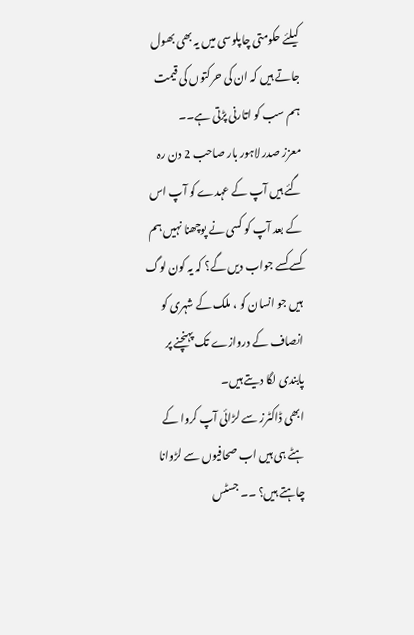کیلئے حکومتی چاپلوسی میں یہ بھی بھول جاتے ہیں کہ ان کی حرکتوں کی قیمت ہم سب کو اتارنی پڑتی ہے۔۔
معزز صدر لاہور بار صاحب 2 دن رہ گئے ہیں آپ کے عہدے کو آپ اس کے بعد آپ کو کسی نے پوچھنا نہیں ہم کسے کسے جواب دیں گے؟ کہ یہ کون لوگ ہیں جو انسان کو ، ملک کے شہری کو انصاف کے دروازے تک پہنچنے پر پابندی لگا دیتے ہیں۔
ابھی ڈاکٹرز سے لڑائی آپ کروا کے ہٹے ہی ہیں اب صحافیوں سے لڑوانا چاہتے ہیں؟ ۔۔ جسٹس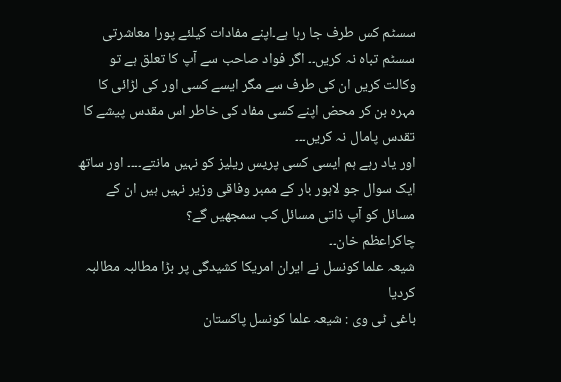سسٹم کس طرف جا رہا ہے۔اپنے مفادات کیلئے پورا معاشرتی سسٹم تباہ نہ کریں۔۔ اگر فواد صاحب سے آپ کا تعلق ہے تو وکالت کریں ان کی طرف سے مگر ایسے کسی اور کی لڑائی کا مہرہ بن کر محض اپنے کسی مفاد کی خاطر اس مقدس پیشے کا تقدس پامال نہ کریں۔۔۔
اور یاد رہے ہم ایسی کسی پریس ریلیز کو نہیں مانتے۔۔۔۔ اور ساتھ ایک سوال جو لاہور بار کے ممبر وفاقی وزیر نہیں ہیں ان کے مسائل کو آپ ذاتی مسائل کب سمجھیں گے؟
چاکراعظم خان۔۔
شیعہ علما کونسل نے ایران امریکا کشیدگی پر بڑا مطالبہ مطالبہ کردیا
باغی ٹی وی : شیعہ علما کونسل پاکستان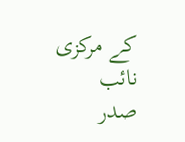کے مرکزی نائب صدر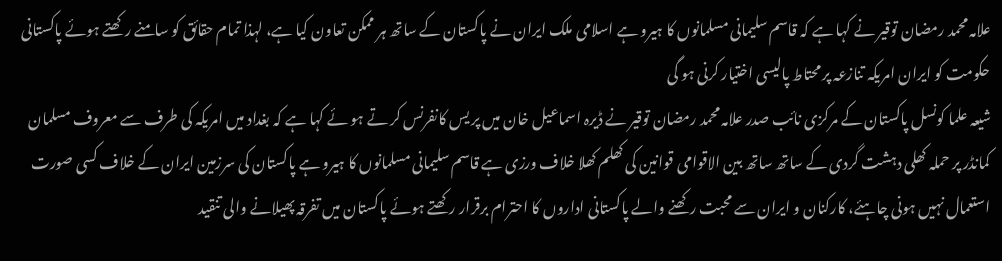علامہ محمد رمضان توقیر نے کہا ہے کہ قاسم سلیمانی مسلمانوں کا ہیرو ہے اسلامی ملک ایران نے پاکستان کے ساتھ ہر ممکن تعاون کیا ہے، لہذا تمام حقائق کو سامنے رکھتے ہوئے پاکستانی حکومت کو ایران امریکہ تنازعہ پر محتاط پالیسی اختیار کرنی ہو گی
شیعہ علما کونسل پاکستان کے مرکزی نائب صدر علامہ محمد رمضان توقیر نے ڈیرہ اسماعیل خان میں پر یس کانفرنس کر تے ہو ئے کہا ہے کہ بغداد میں امریکہ کی طرف سے معروف مسلمان کمانڈر پر حملہ کھلی دہشت گردی کے ساتھ ساتھ بین الاقوامی قوانین کی کھلم کھلا خلاف ورزی ہے قاسم سلیمانی مسلمانوں کا ہیرو ہے پاکستان کی سرزمین ایران کے خلاف کسی صورت استعمال نہیں ہونی چاہئے، کارکنان و ایران سے محبت رکھنے والے پاکستانی اداروں کا احترام برقرار رکھتے ہوئے پاکستان میں تفرقہ پھیلانے والی تنقید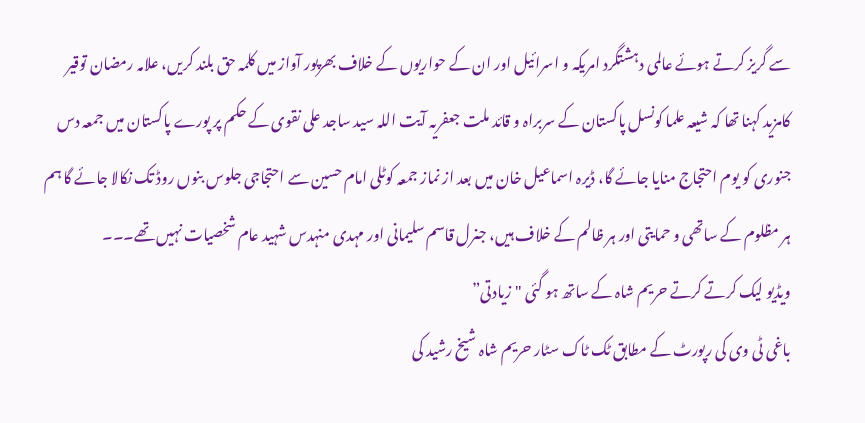سے گریز کرتے ہوئے عالمی دہشتگرد امریکہ و اسرائیل اور ان کے حواریوں کے خلاف بھرپور آواز میں کلمہ حق بلند کریں، علامہ رمضان توقیر کامزید کہنا تھا کہ شیعہ علما کونسل پاکستان کے سربراہ و قائد ملت جعفریہ آیت اللہ سید ساجد علی نقوی کے حکم پر پورے پاکستان میں جمعہ دس جنوری کو یوم احتجاج منایا جائے گا، ڈیرہ اسماعیل خان میں بعد از نماز جمعہ کوٹلی امام حسین سے احتجاجی جلوس بنوں روڈ تک نکالا جائے گا ہم ہر مظلوم کے ساتھی و حمایتی اور ہر ظالم کے خلاف ہیں، جنرل قاسم سلیمانی اور مہدی منہدس شہید عام شخصیات نہیں تھے۔۔۔
ویڈیو لیک کرتے کرتے حریم شاہ کے ساتھ ہو گئی "زیادتی”
باغی ٹی وی کی رپورٹ کے مطابق ٹک ٹاک سٹار حریم شاہ شیخ رشید کی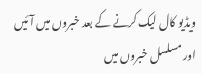ویڈیو کال لیک کرنے کے بعد خبروں میں آئیں اور مسلسل خبروں میں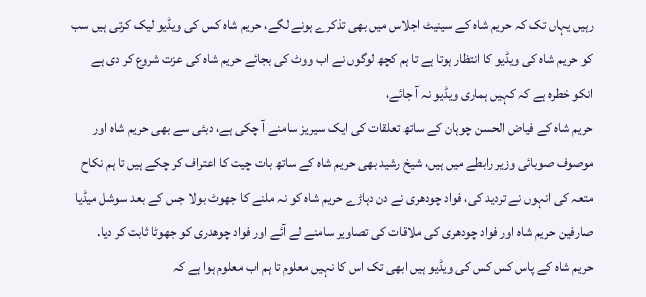رہیں یہاں تک کہ حریم شاہ کے سینیٹ اجلاس میں بھی تذکرے ہونے لگے، حریم شاہ کس کی ویڈیو لیک کرتی ہیں سب کو حریم شاہ کی ویڈیو کا انتظار ہوتا ہے تا ہم کچھ لوگوں نے اب ووٹ کی بجائے حریم شاہ کی عزت شروع کر دی ہے انکو خطرہ ہے کہ کہیں ہماری ویڈیو نہ آ جائے،
حریم شاہ کے فیاض الحسن چوہان کے ساتھ تعلقات کی ایک سیریز سامنے آ چکی ہے، دبئی سے بھی حریم شاہ اور موصوف صوبائی وزیر رابطے میں ہیں، شیخ رشید بھی حریم شاہ کے ساتھ بات چیت کا اعتراف کر چکے ہیں تا ہم نکاح متعہ کی انہوں نے تردید کی، فواد چودھری نے دن دہاڑے حریم شاہ کو نہ ملنے کا جھوٹ بولا جس کے بعد سوشل میڈیا صارفین حریم شاہ اور فواد چودھری کی ملاقات کی تصاویر سامنے لے آئے اور فواد چوھدری کو جھوٹا ثابت کر دیا.
حریم شاہ کے پاس کس کس کی ویڈیو ہیں ابھی تک اس کا نہیں معلوم تا ہم اب معلوم ہوا ہے کہ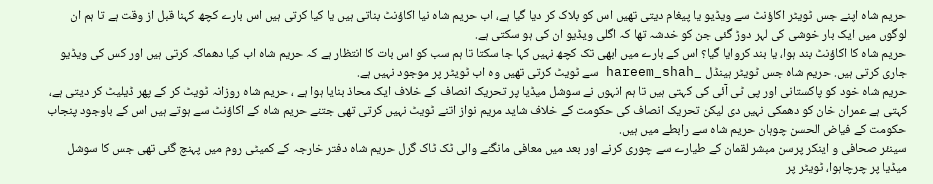حریم شاہ اپنے جس ٹویٹر اکاؤنٹ سے ویڈیو یا پیغام دیتی تھیں اس کو بلاک کر دیا گیا ہے، اب حریم شاہ نیا اکاؤنٹ بناتی ہیں یا کیا کرتی ہیں اس بارے کچھ کہنا قبل از وقت ہے تا ہم ان لوگوں میں ایک بار خوشی کی لہر دوڑ گئی جن کو خدشہ تھا کہ اگلی ویڈیو ان کی ہو سکتی ہے.
حریم شاہ کا اکاؤنٹ بند ہوا، یا بند کروایا گیا؟ اس کے بارے میں ابھی تک کچھ نہیں کہا جا سکتا تا ہم سب کو اس بات کا انتظار ہے کہ حریم شاہ اب کیا دھماکہ کرتی ہیں اور کس کی ویڈیو جاری کرتی ہیں. حریم شاہ جس ٹویٹر ہینڈل _hareem_shah سے ٹویٹ کرتی تھیں وہ اب ٹویٹر پر موجود نہیں ہے.
حریم شاہ خود کو پاکستانی اور پی ٹی آئی کی کہتی ہیں تا ہم انہوں نے سوشل میڈیا پر تحریک انصاف کے خلاف ایک محاذ بنایا ہوا ہے ، حریم شاہ روزانہ ٹویٹ کر کے پھر ڈیلیٹ کر دیتی ہے، کہتی ہے عمران خان کو دھمکی نہیں دی لیکن تحریک انصاف کی حکومت کے خلاف شاید مریم نواز اتنے ٹویٹ نہیں کرتی تھی جتنے حریم شاہ کے اکاؤنٹ سے ہوتے ہیں اس کے باوجود پنجاب حکومت کے فیاض الحسن چوہان حریم شاہ سے رابطے میں ہیں.
سینئر صحافی و اینکر پرسن مبشر لقمان کے طیارے سے چوری کرنے اور بعد میں معافی مانگنے والی ٹک ٹاک گرل حریم شاہ دفتر خارجہ کے کمیٹی روم میں پہنچ گئی تھی جس کا سوشل میڈیا پر چرچاہوا، ٹویٹر پر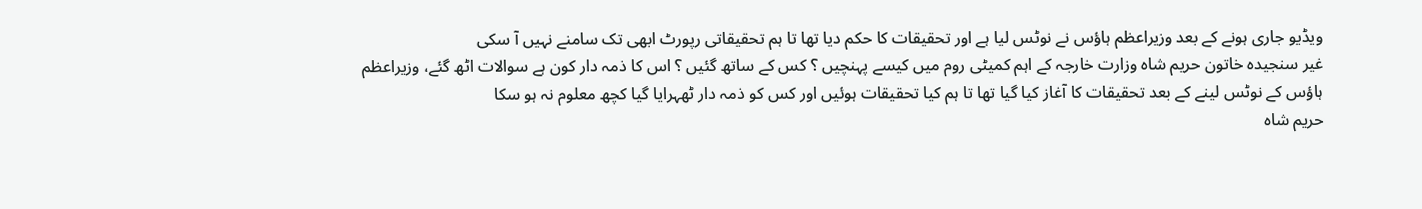ویڈیو جاری ہونے کے بعد وزیراعظم ہاؤس نے نوٹس لیا ہے اور تحقیقات کا حکم دیا تھا تا ہم تحقیقاتی رپورٹ ابھی تک سامنے نہیں آ سکی
غیر سنجیدہ خاتون حریم شاہ وزارت خارجہ کے اہم کمیٹی روم میں کیسے پہنچیں ؟ کس کے ساتھ گئیں ؟ اس کا ذمہ دار کون ہے سوالات اٹھ گئے، وزیراعظم ہاؤس کے نوٹس لینے کے بعد تحقیقات کا آغاز کیا گیا تھا تا ہم کیا تحقیقات ہوئیں اور کس کو ذمہ دار ٹھہرایا گیا کچھ معلوم نہ ہو سکا
حریم شاہ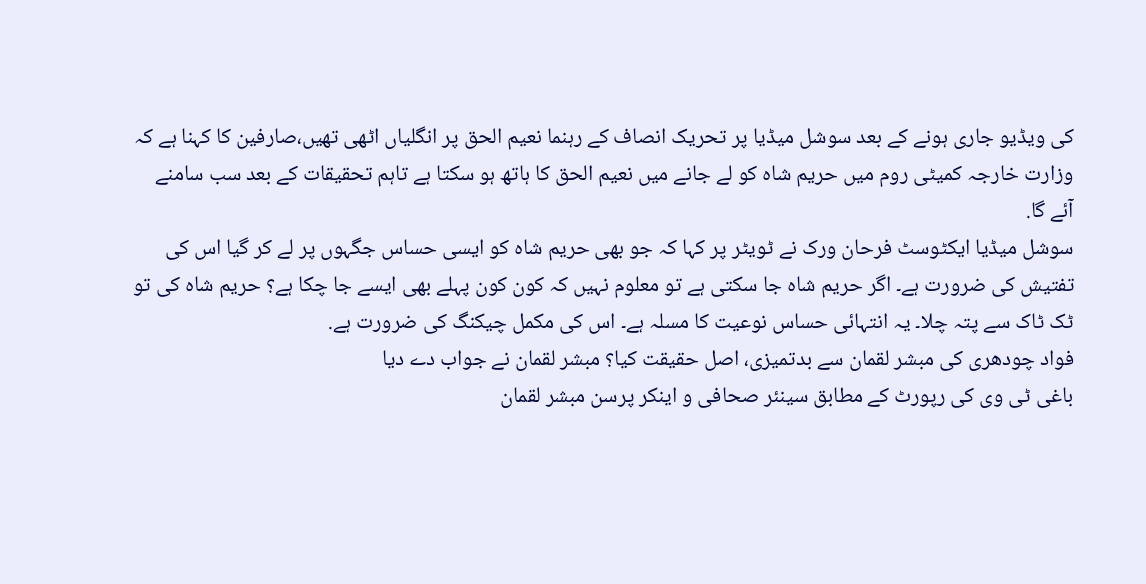کی ویڈیو جاری ہونے کے بعد سوشل میڈیا پر تحریک انصاف کے رہنما نعیم الحق پر انگلیاں اٹھی تھیں،صارفین کا کہنا ہے کہ وزارت خارجہ کمیٹی روم میں حریم شاہ کو لے جانے میں نعیم الحق کا ہاتھ ہو سکتا ہے تاہم تحقیقات کے بعد سب سامنے آئے گا.
سوشل میڈیا ایکٹوسٹ فرحان ورک نے ٹویٹر پر کہا کہ جو بھی حریم شاہ کو ایسی حساس جگہوں پر لے کر گیا اس کی تفتیش کی ضرورت ہے۔ اگر حریم شاہ جا سکتی ہے تو معلوم نہیں کہ کون کون پہلے بھی ایسے جا چکا ہے؟ حریم شاہ کی تو ٹک ٹاک سے پتہ چلا۔ یہ انتہائی حساس نوعیت کا مسلہ ہے۔ اس کی مکمل چیکنگ کی ضرورت ہے.
فواد چودھری کی مبشر لقمان سے بدتمیزی، اصل حقیقت کیا؟ مبشر لقمان نے جواب دے دیا
باغی ٹی وی کی رپورٹ کے مطابق سینئر صحافی و اینکر پرسن مبشر لقمان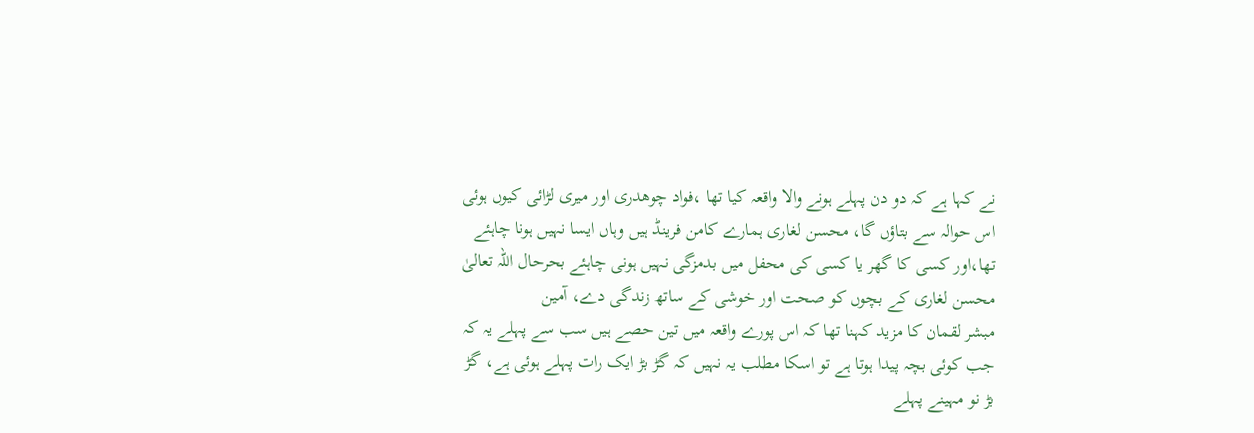نے کہا ہے کہ دو دن پہلے ہونے والا واقعہ کیا تھا ،فواد چوھدری اور میری لڑائی کیوں ہوئی اس حوالہ سے بتاؤں گا، محسن لغاری ہمارے کامن فرینڈ ہیں وہاں ایسا نہیں ہونا چاہئے تھا،اور کسی کا گھر یا کسی کی محفل میں بدمزگی نہیں ہونی چاہئے بحرحال اللہ تعالیٰ محسن لغاری کے بچوں کو صحت اور خوشی کے ساتھ زندگی دے، آمین
مبشر لقمان کا مزید کہنا تھا کہ اس پورے واقعہ میں تین حصے ہیں سب سے پہلے یہ کہ جب کوئی بچہ پیدا ہوتا ہے تو اسکا مطلب یہ نہیں کہ گڑ بڑ ایک رات پہلے ہوئی ہے، گڑ بڑ نو مہینے پہلے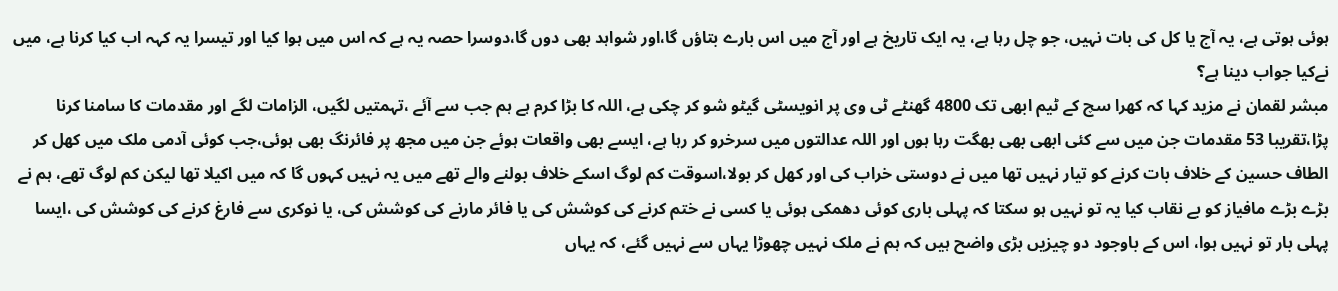ہوئی ہوتی ہے، یہ آج یا کل کی بات نہیں، جو چل رہا ہے، یہ ایک تاریخ ہے اور آج میں اس بارے بتاؤں گا،اور شواہد بھی دوں گا،دوسرا حصہ یہ ہے کہ اس میں ہوا کیا اور تیسرا یہ کہہ اب کیا کرنا ہے، میں نےکیا جواب دینا ہے؟
مبشر لقمان نے مزید کہا کہ کھرا سچ کے ٹیم ابھی تک 4800 گھنٹے ٹی وی پر انویسٹی گیٹو شو کر چکی ہے، اللہ کا بڑا کرم ہے ہم جب سے آئے ،تہمتیں لگیں، الزامات لگے اور مقدمات کا سامنا کرنا پڑا،تقریبا 53 مقدمات جن میں سے کئی ابھی بھی بھگت رہا ہوں اور اللہ عدالتوں میں سرخرو کر رہا ہے، ایسے بھی واقعات ہوئے جن میں مجھ پر فائرنگ بھی ہوئی،جب کوئی آدمی ملک میں کھل کر الطاف حسین کے خلاف بات کرنے کو تیار نہیں تھا میں نے دوستی خراب کی اور کھل کر بولا،اسوقت کم لوگ اسکے خلاف بولنے والے تھے میں یہ نہیں کہوں گا کہ میں اکیلا تھا لیکن کم لوگ تھے، ہم نے بڑے بڑے مافیاز کو بے نقاب کیا یہ تو نہیں ہو سکتا کہ پہلی باری کوئی دھمکی ہوئی یا کسی نے ختم کرنے کی کوشش کی یا فائر مارنے کی کوشش کی، یا نوکری سے فارغ کرنے کی کوشش کی ،ایسا پہلی بار تو نہیں ہوا، اس کے باوجود دو چیزیں بڑی واضح ہیں کہ ہم نے ملک نہیں چھوڑا یہاں سے نہیں گئے، کہ یہاں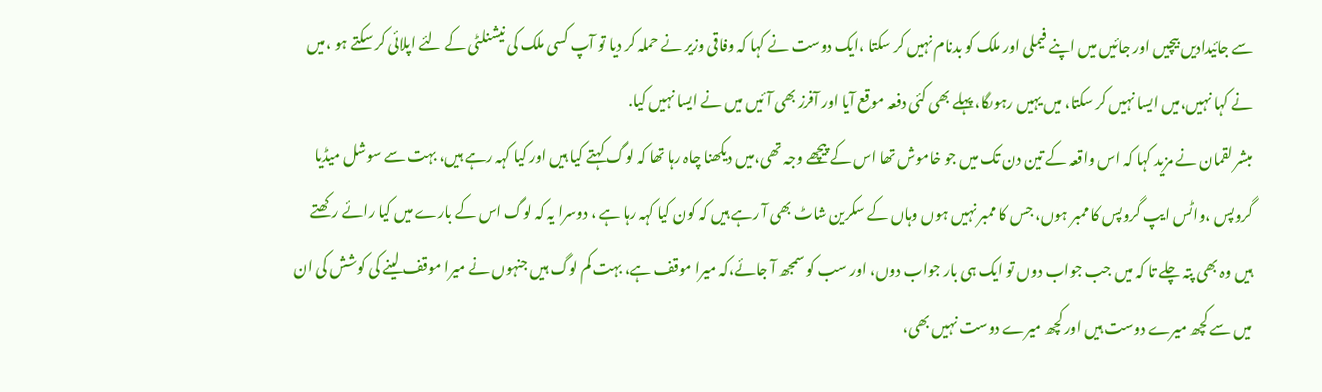سے جائیدادیں بیچیں اور جائیں میں اپنے فیملی اور ملک کو بدنام نہیں کر سکتا ،ایک دوست نے کہا کہ وفاقی وزیر نے حملہ کر دیا تو آپ کسی ملک کی نیشنلٹی کے لئے اپلائی کر سکتے ہو ،میں نے کہا نہیں،میں ایسا نہیں کر سکتا، میں یہیں رہوںگا، پہلے بھی کئی دفعہ موقع آیا اور آفرز بھی آئیں میں نے ایسا نہیں کیا.
مبشر لقمان نے مزید کہا کہ اس واقعہ کے تین دن تک میں جو خاموش تھا اس کے پیچھے وجہ تھی،میں دیکھنا چاہ رہا تھا کہ لوگ کہتے کیا ہیں اور کیا کہہ رہے ہیں، بہت سے سوشل میڈیا گروپس ،واٹس ایپ گروپس کا ممبر ہوں، جس کا ممبر نہیں ہوں وہاں کے سکرین شاٹ بھی آ رہے ہیں کہ کون کیا کہہ رہا ہے ، دوسرا یہ کہ لوگ اس کے بارے میں کیا رائے رکھتے ہیں وہ بھی پتہ چلے تا کہ میں جب جواب دوں تو ایک ہی بار جواب دوں، اور سب کو سمجھ آ جائے،کہ میرا موقف ہے، بہت کم لوگ ہیں جنہوں نے میرا موقف لینے کی کوشش کی ان میں سے کچھ میرے دوست ہیں اور کچھ میرے دوست نہیں بھی،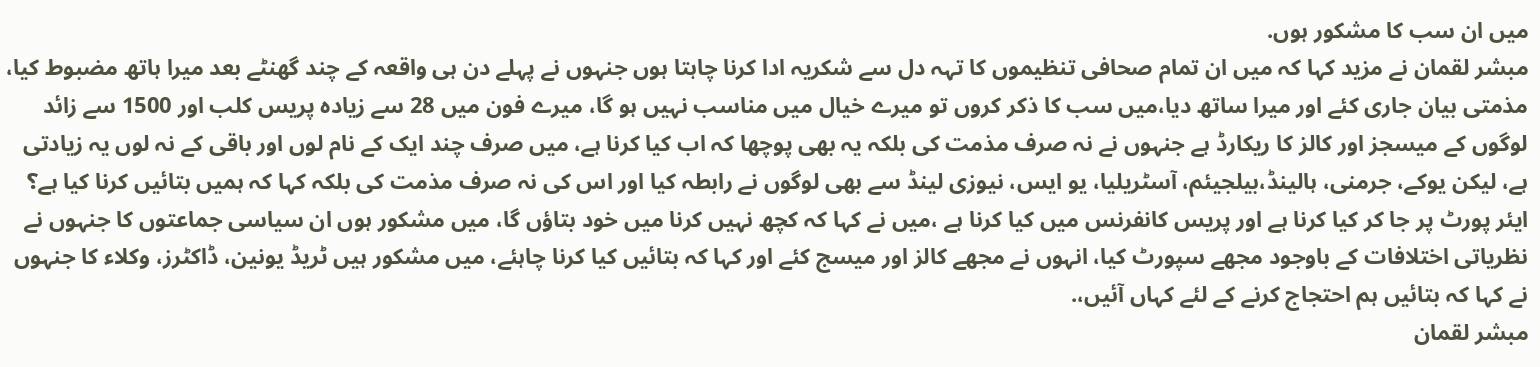میں ان سب کا مشکور ہوں.
مبشر لقمان نے مزید کہا کہ میں ان تمام صحافی تنظیموں کا تہہ دل سے شکریہ ادا کرنا چاہتا ہوں جنہوں نے پہلے دن ہی واقعہ کے چند گھنٹے بعد میرا ہاتھ مضبوط کیا، مذمتی بیان جاری کئے اور میرا ساتھ دیا،میں سب کا ذکر کروں تو میرے خیال میں مناسب نہیں ہو گا، میرے فون میں 28 سے زیادہ پریس کلب اور 1500 سے زائد لوگوں کے میسجز اور کالز کا ریکارڈ ہے جنہوں نے نہ صرف مذمت کی بلکہ یہ بھی پوچھا کہ اب کیا کرنا ہے، میں صرف چند ایک کے نام لوں اور باقی کے نہ لوں یہ زیادتی ہے، لیکن یوکے، جرمنی، ہالینڈ،بیلجیئم، آسٹریلیا، یو ایس، نیوزی لینڈ سے بھی لوگوں نے رابطہ کیا اور اس کی نہ صرف مذمت کی بلکہ کہا کہ ہمیں بتائیں کرنا کیا ہے؟ ایئر پورٹ پر جا کر کیا کرنا ہے اور پریس کانفرنس میں کیا کرنا ہے ،میں نے کہا کہ کچھ نہیں کرنا میں خود بتاؤں گا، میں مشکور ہوں ان سیاسی جماعتوں کا جنہوں نے نظریاتی اختلافات کے باوجود مجھے سپورٹ کیا، انہوں نے مجھے کالز اور میسج کئے اور کہا کہ بتائیں کیا کرنا چاہئے، میں مشکور ہیں ٹریڈ یونین، ڈاکٹرز، وکلاء کا جنہوں نے کہا کہ بتائیں ہم احتجاج کرنے کے لئے کہاں آئیں،.
مبشر لقمان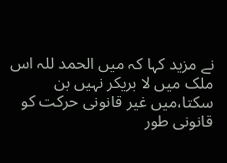نے مزید کہا کہ میں الحمد للہ اس ملک میں لا بریکر نہیں بن سکتا،میں غیر قانونی حرکت کو قانونی طور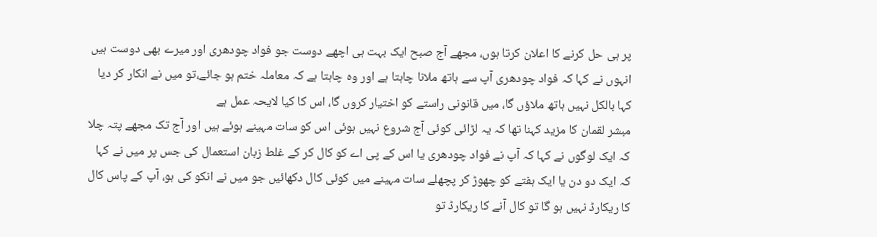پر ہی حل کرنے کا اعلان کرتا ہوں، مجھے آج صبح ایک بہت ہی اچھے دوست جو فواد چودھری اور میرے بھی دوست ہیں انہوں نے کہا کہ فواد چودھری آپ سے ہاتھ ملانا چاہتا ہے اور وہ چاہتا ہے کہ معاملہ ختم ہو جائے،تو میں نے انکار کر دیا کہا بالکل نہیں ہاتھ ملاؤں گا، میں قانونی راستے کو اختیار کروں گا، اس کا کیا لایحہ عمل ہے
مبشر لقمان کا مزید کہنا تھا کہ یہ لڑائی کوئی آج شروع نہیں ہوئی اس کو سات مہینے ہوئے ہیں اور آج تک مجھے پتہ چلا کہ ایک لوگوں نے کہا کہ آپ نے فواد چودھری یا اس کے پی اے کو کال کر کے غلط زبان استعمال کی جس پر میں نے کہا کہ ایک دو دن یا ایک ہفتے کو چھوڑ کر پچھلے سات مہینے میں کوئی کال دکھائیں جو میں نے انکو کی ہو، آپ کے پاس کال کا ریکارڈ نہیں ہو گا تو کال آنے کا ریکارڈ تو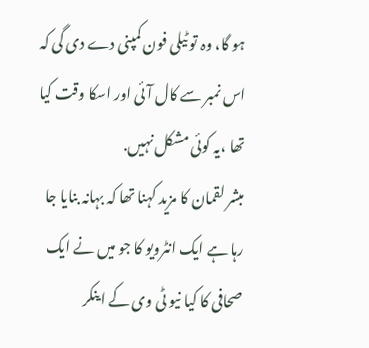ہو گا، وہ تو ٹیلی فون کمپنی دے دی گی کہ اس نمبر سے کال آئی اور اسکا وقت کیا تھا ،یہ کوئی مشکل نہیں.
مبشر لقمان کا مزید کہنا تھا کہ بہانہ بنایا جا رہا ہے ایک انٹرویو کا جو میں نے ایک صحافی کا کیا نیو ٹی وی کے اینکر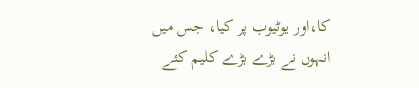کا،اور یوٹیوب پر کیا، جس میں انہوں نے بڑے بڑے کلیم کئے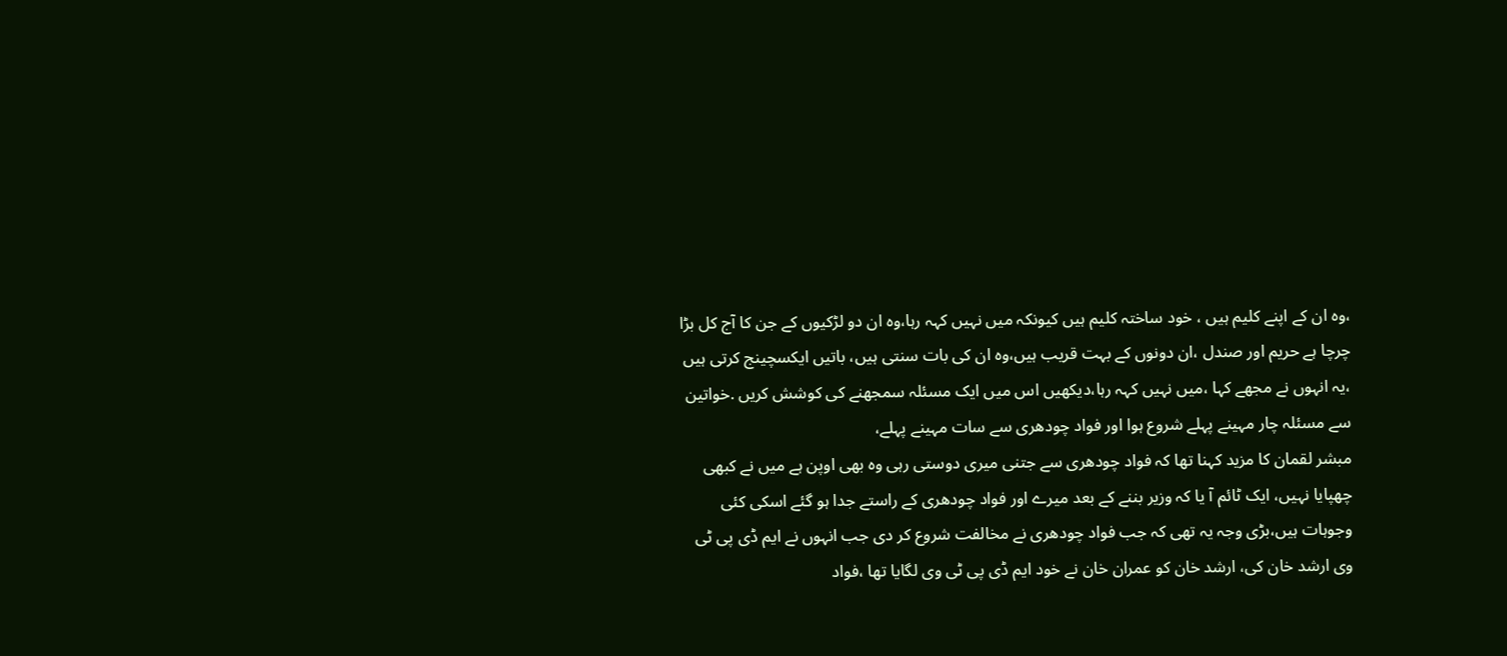،وہ ان کے اپنے کلیم ہیں ، خود ساختہ کلیم ہیں کیونکہ میں نہیں کہہ رہا،وہ ان دو لڑکیوں کے جن کا آج کل بڑا چرچا ہے حریم اور صندل ،ان دونوں کے بہت قریب ہیں،وہ ان کی بات سنتی ہیں، باتیں ایکسچینج کرتی ہیں ،یہ انہوں نے مجھے کہا ،میں نہیں کہہ رہا،دیکھیں اس میں ایک مسئلہ سمجھنے کی کوشش کریں .خواتین سے مسئلہ چار مہینے پہلے شروع ہوا اور فواد چودھری سے سات مہینے پہلے،
مبشر لقمان کا مزید کہنا تھا کہ فواد چودھری سے جتنی میری دوستی رہی وہ بھی اوپن ہے میں نے کبھی چھپایا نہیں، ایک ٹائم آ یا کہ وزیر بننے کے بعد میرے اور فواد چودھری کے راستے جدا ہو گئے اسکی کئی وجوہات ہیں،بڑی وجہ یہ تھی کہ جب فواد چودھری نے مخالفت شروع کر دی جب انہوں نے ایم ڈی پی ٹی وی ارشد خان کی، ارشد خان کو عمران خان نے خود ایم ڈی پی ٹی وی لگایا تھا ،فواد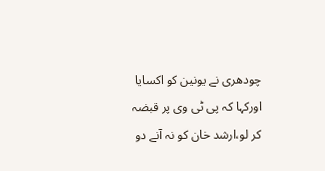چودھری نے یونین کو اکسایا اورکہا کہ پی ٹی وی پر قبضہ کر لو،ارشد خان کو نہ آنے دو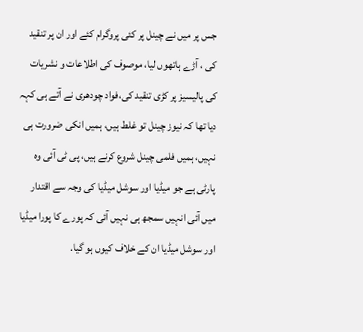جس پر میں نے چینل پر کئی پروگرام کئے اور ان پر تنقید کی ، آڑے ہاتھوں لیا، موصوف کی اطلاعات و نشریات کی پالیسیز پر کڑی تنقید کی،فواد چودھری نے آتے ہی کہہ دیا تھا کہ نیوز چینل تو غلط ہیں، ہمیں انکی ضرورت ہی نہیں، ہمیں فلمی چینل شروع کرنے ہیں، پی ٹی آئی وہ پارٹی ہے جو میڈیا اور سوشل میڈیا کی وجہ سے اقتدار میں آئی انہیں سمجھ ہی نہیں آئی کہ پورے کا پورا میڈیا اور سوشل میڈیا ان کے خلاف کیوں ہو گیا.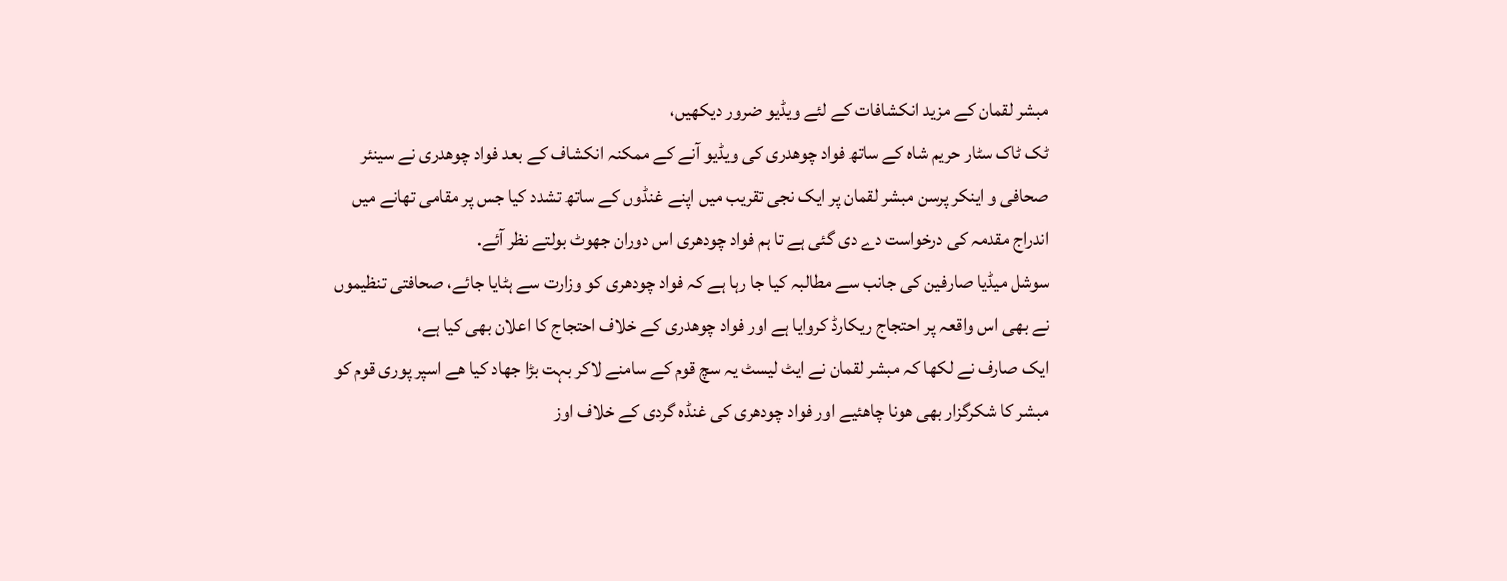مبشر لقمان کے مزید انکشافات کے لئے ویڈیو ضرور دیکھیں،
ٹک ٹاک سٹار حریم شاہ کے ساتھ فواد چوھدری کی ویڈیو آنے کے ممکنہ انکشاف کے بعد فواد چوھدری نے سینئر صحافی و اینکر پرسن مبشر لقمان پر ایک نجی تقریب میں اپنے غنڈوں کے ساتھ تشدد کیا جس پر مقامی تھانے میں اندراج مقدمہ کی درخواست دے دی گئی ہے تا ہم فواد چودھری اس دوران جھوٹ بولتے نظر آئے.
سوشل میڈیا صارفین کی جانب سے مطالبہ کیا جا رہا ہے کہ فواد چودھری کو وزارت سے ہٹایا جائے، صحافتی تنظیموں نے بھی اس واقعہ پر احتجاج ریکارڈ کروایا ہے اور فواد چوھدری کے خلاف احتجاج کا اعلان بھی کیا ہے،
ایک صارف نے لکھا کہ مبشر لقمان نے ایٹ لیسٹ یہ سچ قوم کے سامنے لاکر بہت بڑا جھاد کیا ھے اسپر پوری قوم کو مبشر کا شکرگزار بھی ھونا چاھئیے اور فواد چودھری کی غنڈہ گردی کے خلاف اوز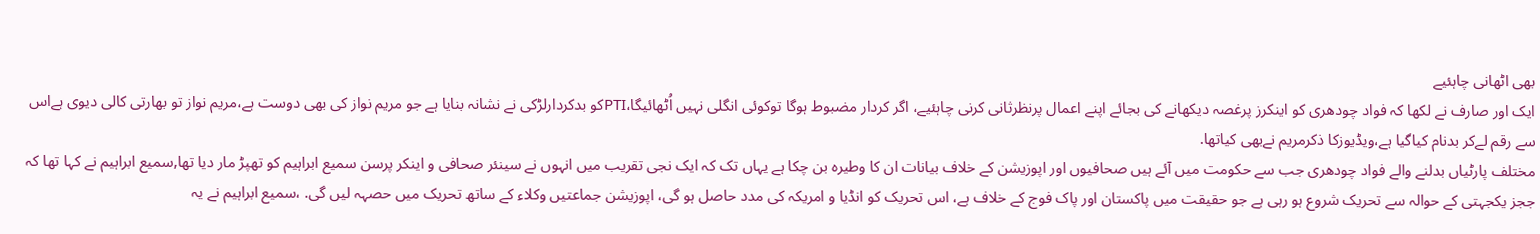بھی اٹھانی چاہئیے
ایک اور صارف نے لکھا کہ فواد چودھری کو اینکرز پرغصہ دیکھانے کی بجائے اپنے اعمال پرنظرثانی کرنی چاہئیے، اگر کردار مضبوط ہوگا توکوئی انگلی نہیں اُٹھائیگا،PTIکو بدکردارلڑکی نے نشانہ بنایا ہے جو مریم نواز کی بھی دوست ہے،مریم نواز تو بھارتی کالی دیوی ہےاس سے رقم لےکر بدنام کیاگیا ہے،ویڈیوزکا ذکرمریم نےبھی کیاتھا.
مختلف پارٹیاں بدلنے والے فواد چودھری جب سے حکومت میں آئے ہیں صحافیوں اور اپوزیشن کے خلاف بیانات ان کا وطیرہ بن چکا ہے یہاں تک کہ ایک نجی تقریب میں انہوں نے سینئر صحافی و اینکر پرسن سمیع ابراہیم کو تھپڑ مار دیا تھا,سمیع ابراہیم نے کہا تھا کہ ججز یکجہتی کے حوالہ سے تحریک شروع ہو رہی ہے جو حقیقت میں پاکستان اور پاک فوج کے خلاف ہے، اس تحریک کو انڈیا و امریکہ کی مدد حاصل ہو گی، اپوزیشن جماعتیں وکلاء کے ساتھ تحریک میں حصہہ لیں گی. ،سمیع ابراہیم نے یہ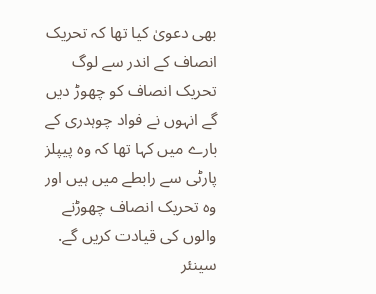بھی دعویٰ کیا تھا کہ تحریک انصاف کے اندر سے لوگ تحریک انصاف کو چھوڑ دیں گے انہوں نے فواد چوہدری کے بارے میں کہا تھا کہ وہ پیپلز پارٹی سے رابطے میں ہیں اور وہ تحریک انصاف چھوڑنے والوں کی قیادت کریں گے.
سینئر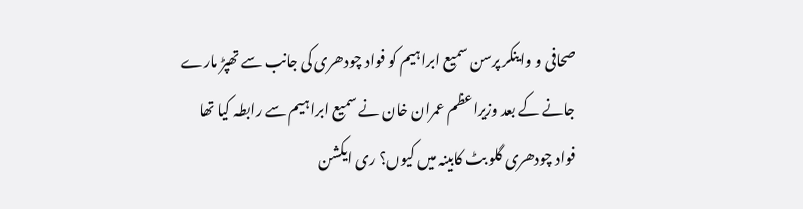صحافی و واینکر پرسن سمیع ابراہیم کو فواد چودھری کی جانب سے تھپڑ مارے جانے کے بعد وزیراعظم عمران خان نے سمیع ابراہیم سے رابطہ کیا تھا
فواد چودھری گلو بٹ کابینہ میں کیوں؟ ری ایکشن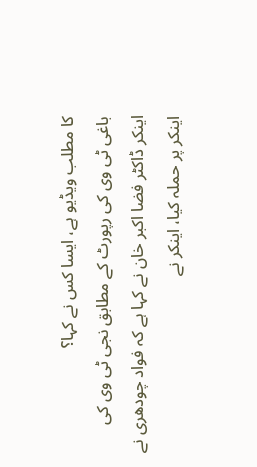کا مطلب ویڈیو ہے، ایسا کس نے کہا؟
باغی ٹی وی کی رپورٹ کے مطابق نجی ٹی وی کی اینکر ڈاکٹر فضا اکبر خان نے کہا ہے کہ فواد چودھری نے اینکر پر حملہ کیا، اینکر نے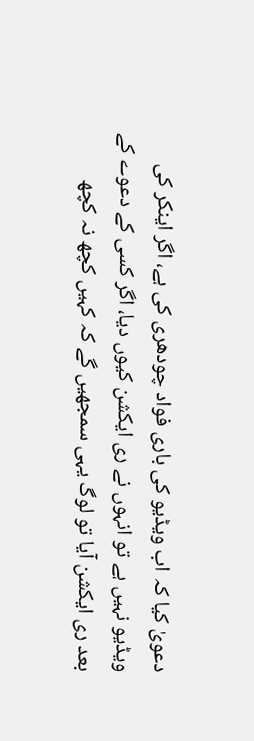دعویٰ کیا کہ اب ویڈیو کی باری فواد چودھری کی ہے، اگر اینکر کی ویڈیو نہیں ہے تو انہوں نے ری ایکشن کیوں دیا، اگر کسی کے دعوے کے بعد ری ایکشن آیا تو لوگ یہی سمجھیں گے کہ کہیں کچھ نہ کچھ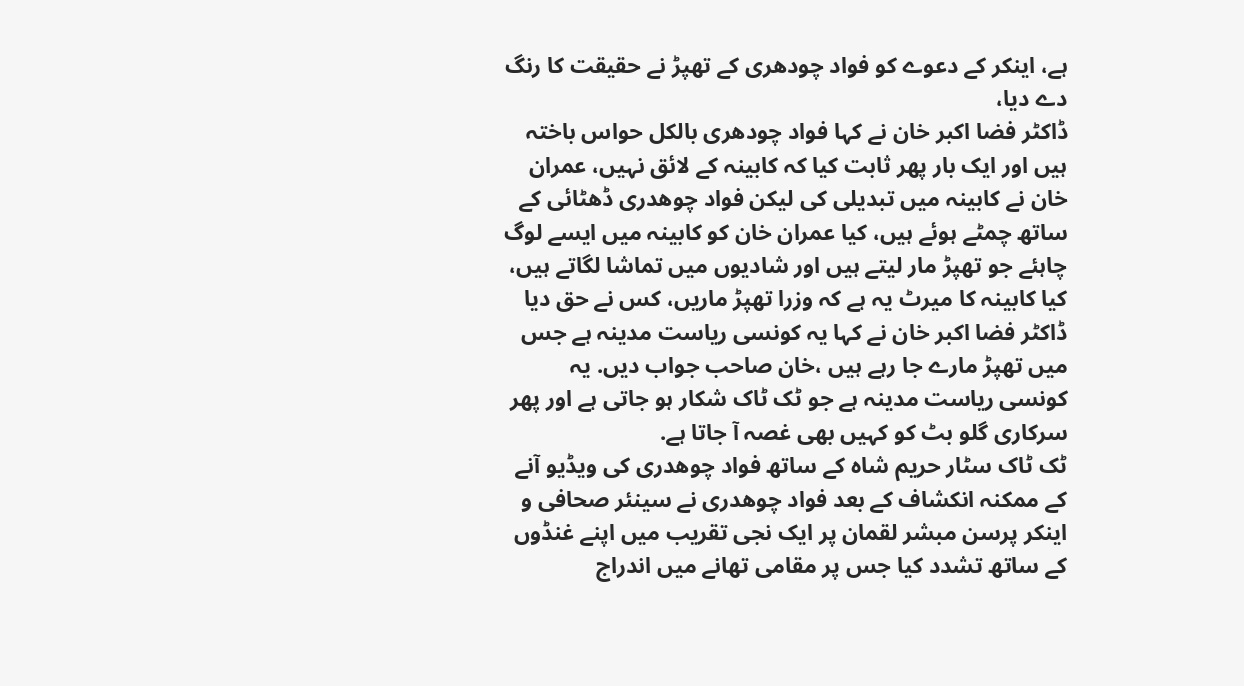ہے، اینکر کے دعوے کو فواد چودھری کے تھپڑ نے حقیقت کا رنگ دے دیا،
ڈاکٹر فضا اکبر خان نے کہا فواد چودھری بالکل حواس باختہ ہیں اور ایک بار پھر ثابت کیا کہ کابینہ کے لائق نہیں، عمران خان نے کابینہ میں تبدیلی کی لیکن فواد چوھدری ڈھٹائی کے ساتھ چمٹے ہوئے ہیں، کیا عمران خان کو کابینہ میں ایسے لوگ چاہئے جو تھپڑ مار لیتے ہیں اور شادیوں میں تماشا لگاتے ہیں، کیا کابینہ کا میرٹ یہ ہے کہ وزرا تھپڑ ماریں، کس نے حق دیا
ڈاکٹر فضا اکبر خان نے کہا یہ کونسی ریاست مدینہ ہے جس میں تھپڑ مارے جا رہے ہیں ،خان صاحب جواب دیں. یہ کونسی ریاست مدینہ ہے جو ٹک ٹاک شکار ہو جاتی ہے اور پھر سرکاری گلو بٹ کو کہیں بھی غصہ آ جاتا ہے.
ٹک ٹاک سٹار حریم شاہ کے ساتھ فواد چوھدری کی ویڈیو آنے کے ممکنہ انکشاف کے بعد فواد چوھدری نے سینئر صحافی و اینکر پرسن مبشر لقمان پر ایک نجی تقریب میں اپنے غنڈوں کے ساتھ تشدد کیا جس پر مقامی تھانے میں اندراج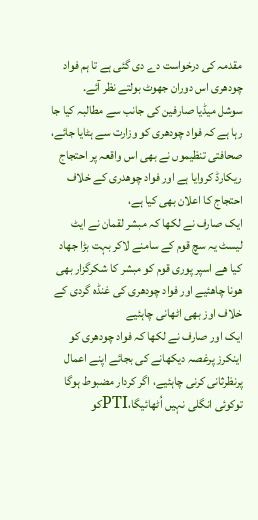مقدمہ کی درخواست دے دی گئی ہے تا ہم فواد چودھری اس دوران جھوٹ بولتے نظر آئے.
سوشل میڈیا صارفین کی جانب سے مطالبہ کیا جا رہا ہے کہ فواد چودھری کو وزارت سے ہٹایا جائے، صحافتی تنظیموں نے بھی اس واقعہ پر احتجاج ریکارڈ کروایا ہے اور فواد چوھدری کے خلاف احتجاج کا اعلان بھی کیا ہے،
ایک صارف نے لکھا کہ مبشر لقمان نے ایٹ لیسٹ یہ سچ قوم کے سامنے لاکر بہت بڑا جھاد کیا ھے اسپر پوری قوم کو مبشر کا شکرگزار بھی ھونا چاھئیے اور فواد چودھری کی غنڈہ گردی کے خلاف اوز بھی اٹھانی چاہئیے
ایک اور صارف نے لکھا کہ فواد چودھری کو اینکرز پرغصہ دیکھانے کی بجائے اپنے اعمال پرنظرثانی کرنی چاہئیے، اگر کردار مضبوط ہوگا توکوئی انگلی نہیں اُٹھائیگا،PTIکو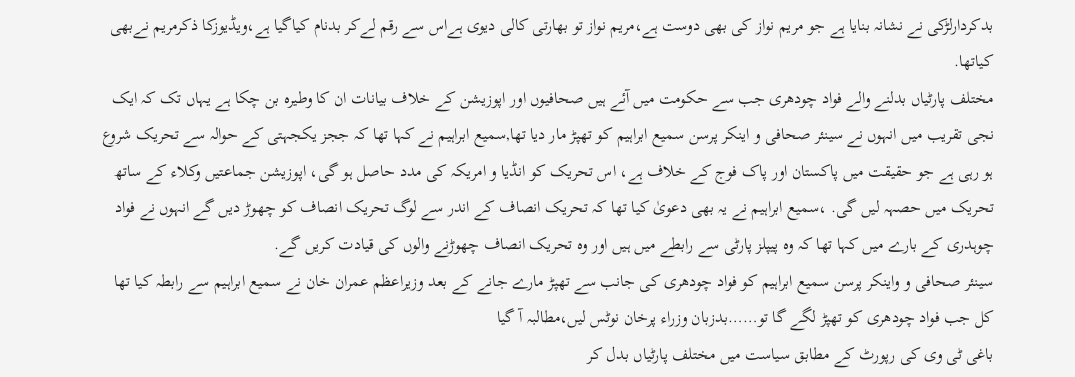بدکردارلڑکی نے نشانہ بنایا ہے جو مریم نواز کی بھی دوست ہے،مریم نواز تو بھارتی کالی دیوی ہےاس سے رقم لےکر بدنام کیاگیا ہے،ویڈیوزکا ذکرمریم نےبھی کیاتھا.
مختلف پارٹیاں بدلنے والے فواد چودھری جب سے حکومت میں آئے ہیں صحافیوں اور اپوزیشن کے خلاف بیانات ان کا وطیرہ بن چکا ہے یہاں تک کہ ایک نجی تقریب میں انہوں نے سینئر صحافی و اینکر پرسن سمیع ابراہیم کو تھپڑ مار دیا تھا,سمیع ابراہیم نے کہا تھا کہ ججز یکجہتی کے حوالہ سے تحریک شروع ہو رہی ہے جو حقیقت میں پاکستان اور پاک فوج کے خلاف ہے، اس تحریک کو انڈیا و امریکہ کی مدد حاصل ہو گی، اپوزیشن جماعتیں وکلاء کے ساتھ تحریک میں حصہہ لیں گی. ،سمیع ابراہیم نے یہ بھی دعویٰ کیا تھا کہ تحریک انصاف کے اندر سے لوگ تحریک انصاف کو چھوڑ دیں گے انہوں نے فواد چوہدری کے بارے میں کہا تھا کہ وہ پیپلز پارٹی سے رابطے میں ہیں اور وہ تحریک انصاف چھوڑنے والوں کی قیادت کریں گے.
سینئر صحافی و واینکر پرسن سمیع ابراہیم کو فواد چودھری کی جانب سے تھپڑ مارے جانے کے بعد وزیراعظم عمران خان نے سمیع ابراہیم سے رابطہ کیا تھا
کل جب فواد چودھری کو تھپڑ لگے گا تو……بدزبان وزراء پرخان نوٹس لیں،مطالبہ آ گیا
باغی ٹی وی کی رپورٹ کے مطابق سیاست میں مختلف پارٹیاں بدل کر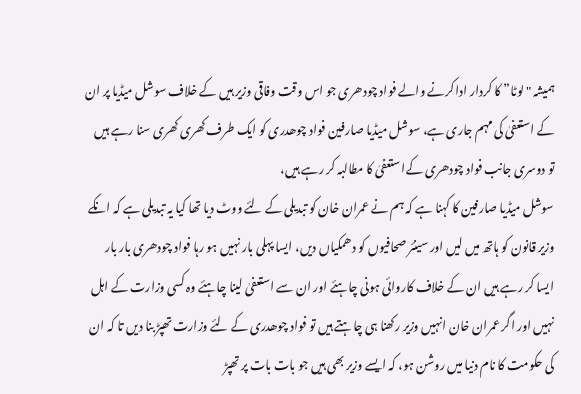ہمیشہ "لوٹا” کا کردار ادا کرنے والے فواد چودھری جو اس وقت وفاقی وزیر ہیں کے خلاف سوشل میڈیا پر ان کے استعفیٰ کی مہم جاری ہے، سوشل میڈیا صارفین فواد چوھدری کو ایک طرف کھری کھری سنا رہے ہیں تو دوسری جانب فواد چودھری کےا ستعفیٰ کا مطالبہ کر رہے ہیں،
سوشل میڈیا صارفین کا کہنا ہے کہ ہم نے عمران خان کو تبدیلی کے لئے ووٹ دیا تھا کیا یہ تبدیلی ہے کہ انکے وزیر قانون کو ہاتھ میں لیں اور سینئر صحافیوں کو دھمکیاں دیں، ایسا پہلی بار نہیں ہو رہا فواد چودھری بار بار ایسا کر رہے ہیں ان کے خلاف کاروائی ہونی چاہئے اور ان سے استعفیٰ لینا چاہئے وہ کسی وزارت کے اہل نہیں اور اگر عمران خان انہیں وزیر رکھنا ہی چاہتے ہیں تو فواد چوھدری کے لئے وزارت تھپڑ بنا دیں تا کہ ان کی حکومت کا نام دنیا میں روشن ہو، کہ ایسے وزیر بھی ہیں جو بات بات پر تھپڑ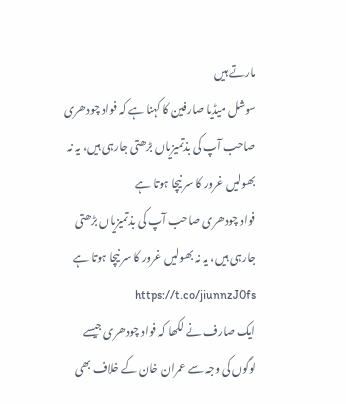مارتے ہیں
سوشل میڈیا صارفین کا کہنا ہے کہ فواد چودھری صاحب آپ کی بذتمیزیاں بڑھتی جارہی ہیں، یہ نہ بھولیں غرور کا سر نیچا ہوتا ہے
فواد چودھری صاحب آپ کی بذتمیزیاں بڑھتی جارہی ہیں، یہ نہ بھولیں غرور کا سر نیچا ہوتا ہے https://t.co/jiunnzJ0fs
ایک صارف نے لکھا کہ فواد چودھری جیسے لوگوں کی وجہ سے عمران خان کے خلاف بھی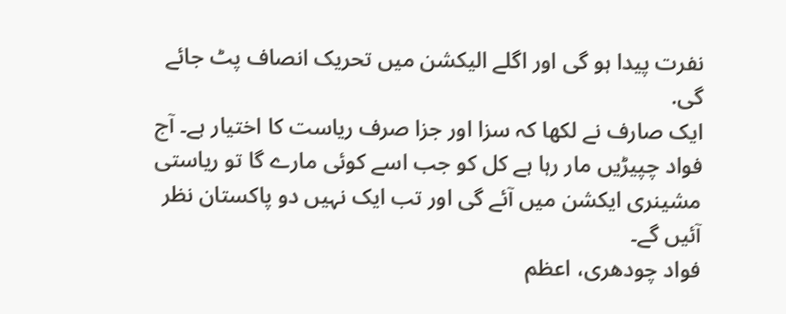نفرت پیدا ہو گی اور اگلے الیکشن میں تحریک انصاف پٹ جائے گی.
ایک صارف نے لکھا کہ سزا اور جزا صرف ریاست کا اختیار ہے۔ آج فواد چپیڑیں مار رہا ہے کل کو جب اسے کوئی مارے گا تو ریاستی مشینری ایکشن میں آئے گی اور تب ایک نہیں دو پاکستان نظر آئیں گے۔
فواد چودھری، اعظم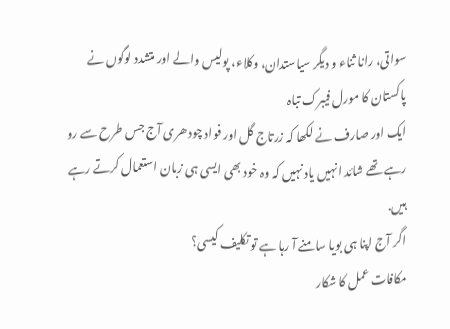سواتی، رانا ثناء و دیگر سیاستدان، وکلاء، پولیس والے اور متشدد لوگوں نے پاکستان کا مورل فیبرک تباہ
ایک اور صارف نے لکھا کہ زرتاج گل اور فواد چودھری آج جس طرح سے رو رہے تھے شائد انہیں یاد نہیں کہ وہ خود بھی ایسی ہی زبان استعمال کرتے رہے ہیں.
اگر آج اپنا ہی بویا سامنے آ رہا ہے تو تکلیف کیسی؟
مکافات عمل کا شکار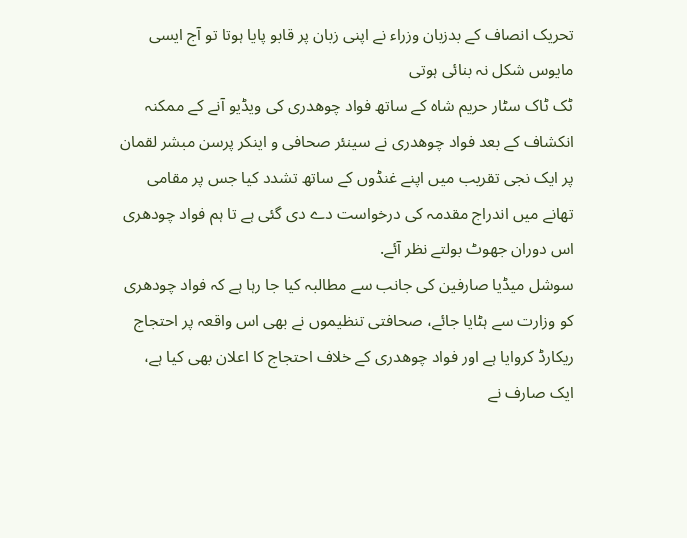تحریک انصاف کے بدزبان وزراء نے اپنی زبان پر قابو پایا ہوتا تو آج ایسی مایوس شکل نہ بنائی ہوتی
ٹک ٹاک سٹار حریم شاہ کے ساتھ فواد چوھدری کی ویڈیو آنے کے ممکنہ انکشاف کے بعد فواد چوھدری نے سینئر صحافی و اینکر پرسن مبشر لقمان پر ایک نجی تقریب میں اپنے غنڈوں کے ساتھ تشدد کیا جس پر مقامی تھانے میں اندراج مقدمہ کی درخواست دے دی گئی ہے تا ہم فواد چودھری اس دوران جھوٹ بولتے نظر آئے.
سوشل میڈیا صارفین کی جانب سے مطالبہ کیا جا رہا ہے کہ فواد چودھری کو وزارت سے ہٹایا جائے، صحافتی تنظیموں نے بھی اس واقعہ پر احتجاج ریکارڈ کروایا ہے اور فواد چوھدری کے خلاف احتجاج کا اعلان بھی کیا ہے،
ایک صارف نے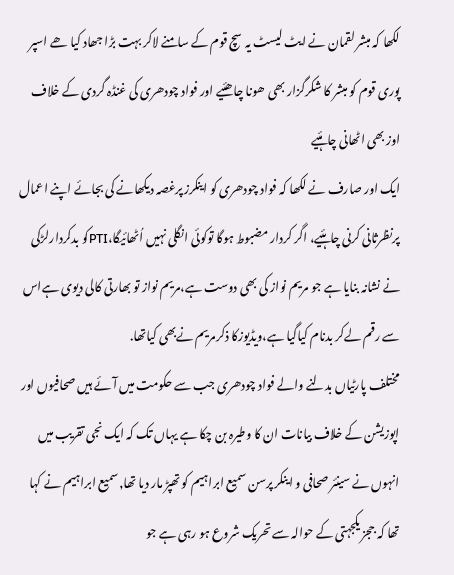لکھا کہ مبشر لقمان نے ایٹ لیسٹ یہ سچ قوم کے سامنے لاکر بہت بڑا جھاد کیا ھے اسپر پوری قوم کو مبشر کا شکرگزار بھی ھونا چاھئیے اور فواد چودھری کی غنڈہ گردی کے خلاف اوز بھی اٹھانی چاہئیے
ایک اور صارف نے لکھا کہ فواد چودھری کو اینکرز پرغصہ دیکھانے کی بجائے اپنے اعمال پرنظرثانی کرنی چاہئیے، اگر کردار مضبوط ہوگا توکوئی انگلی نہیں اُٹھائیگا،PTIکو بدکردارلڑکی نے نشانہ بنایا ہے جو مریم نواز کی بھی دوست ہے،مریم نواز تو بھارتی کالی دیوی ہےاس سے رقم لےکر بدنام کیاگیا ہے،ویڈیوزکا ذکرمریم نےبھی کیاتھا.
مختلف پارٹیاں بدلنے والے فواد چودھری جب سے حکومت میں آئے ہیں صحافیوں اور اپوزیشن کے خلاف بیانات ان کا وطیرہ بن چکا ہے یہاں تک کہ ایک نجی تقریب میں انہوں نے سینئر صحافی و اینکر پرسن سمیع ابراہیم کو تھپڑ مار دیا تھا,سمیع ابراہیم نے کہا تھا کہ ججز یکجہتی کے حوالہ سے تحریک شروع ہو رہی ہے جو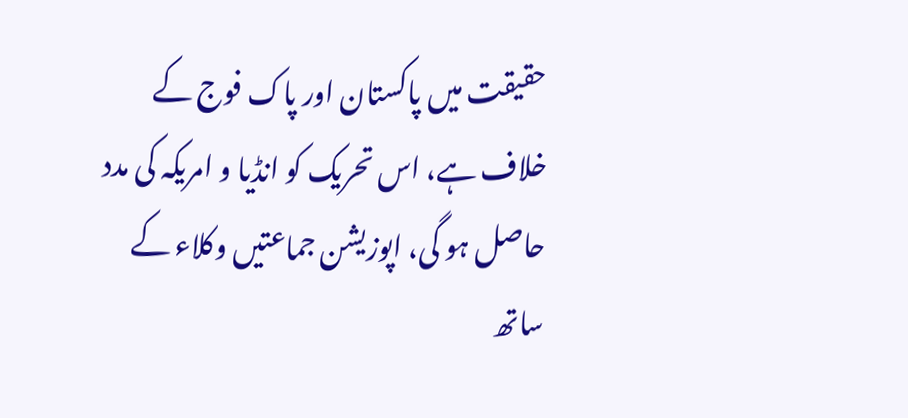حقیقت میں پاکستان اور پاک فوج کے خلاف ہے، اس تحریک کو انڈیا و امریکہ کی مدد حاصل ہو گی، اپوزیشن جماعتیں وکلاء کے ساتھ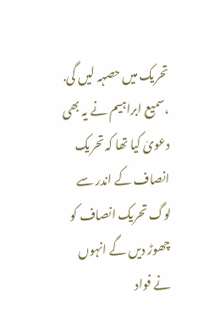تحریک میں حصہہ لیں گی. ،سمیع ابراہیم نے یہ بھی دعویٰ کیا تھا کہ تحریک انصاف کے اندر سے لوگ تحریک انصاف کو چھوڑ دیں گے انہوں نے فواد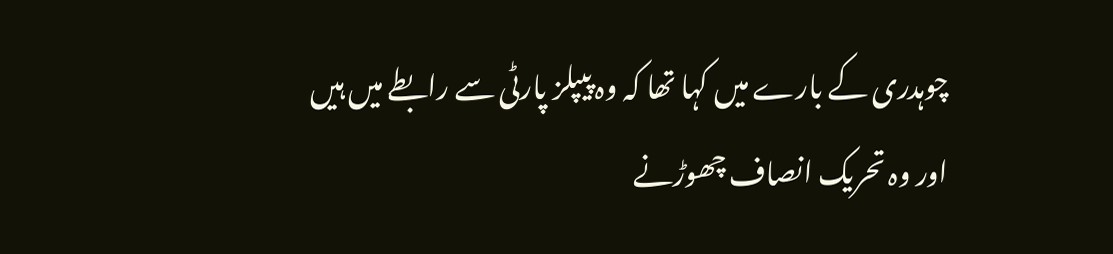چوہدری کے بارے میں کہا تھا کہ وہ پیپلز پارٹی سے رابطے میں ہیں اور وہ تحریک انصاف چھوڑنے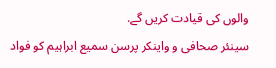والوں کی قیادت کریں گے.
سینئر صحافی و واینکر پرسن سمیع ابراہیم کو فواد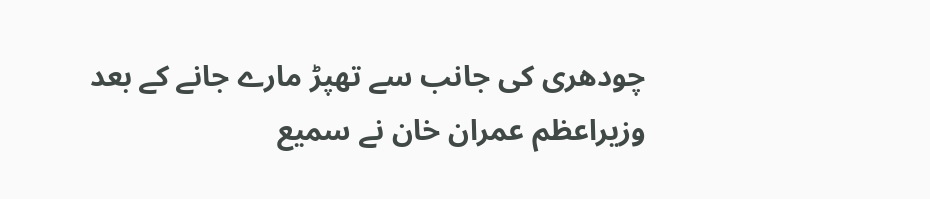چودھری کی جانب سے تھپڑ مارے جانے کے بعد وزیراعظم عمران خان نے سمیع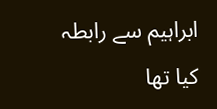ابراہیم سے رابطہ کیا تھا